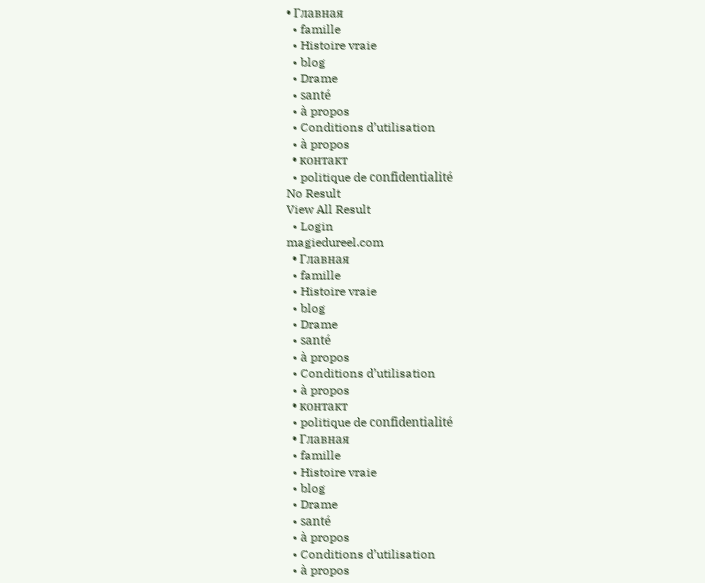• Главная
  • famille
  • Histoire vraie
  • blog
  • Drame
  • santé
  • à propos
  • Conditions d’utilisation
  • à propos
  • контакт
  • politique de confidentialité
No Result
View All Result
  • Login
magiedureel.com
  • Главная
  • famille
  • Histoire vraie
  • blog
  • Drame
  • santé
  • à propos
  • Conditions d’utilisation
  • à propos
  • контакт
  • politique de confidentialité
  • Главная
  • famille
  • Histoire vraie
  • blog
  • Drame
  • santé
  • à propos
  • Conditions d’utilisation
  • à propos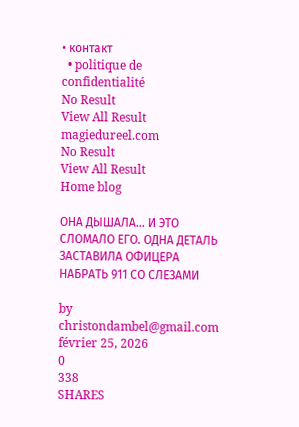• контакт
  • politique de confidentialité
No Result
View All Result
magiedureel.com
No Result
View All Result
Home blog

ОНА ДЫШАЛА… И ЭТО СЛОМАЛО ЕГО. ОДНА ДЕТАЛЬ ЗАСТАВИЛА ОФИЦЕРА НАБРАТЬ 911 СО СЛЕЗАМИ

by christondambel@gmail.com
février 25, 2026
0
338
SHARES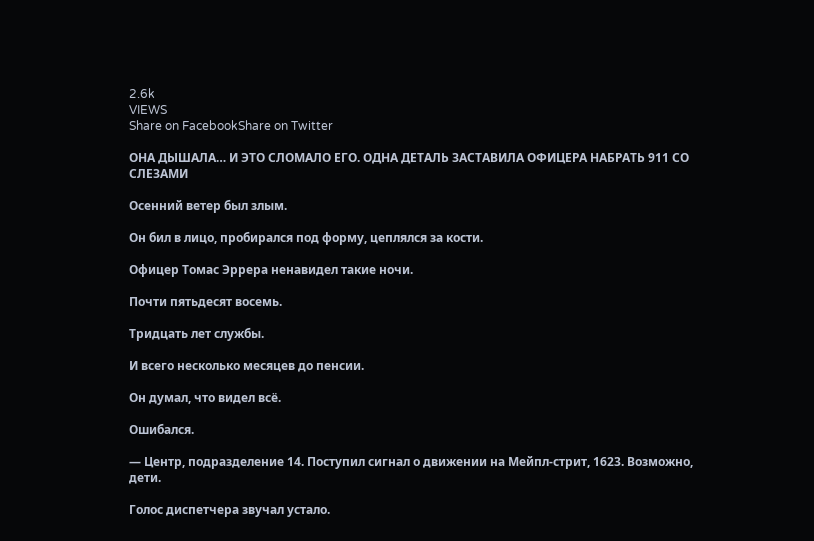2.6k
VIEWS
Share on FacebookShare on Twitter

ОНА ДЫШАЛА… И ЭТО СЛОМАЛО ЕГО. ОДНА ДЕТАЛЬ ЗАСТАВИЛА ОФИЦЕРА НАБРАТЬ 911 СО СЛЕЗАМИ

Осенний ветер был злым.

Он бил в лицо, пробирался под форму, цеплялся за кости.

Офицер Томас Эррера ненавидел такие ночи.

Почти пятьдесят восемь.

Тридцать лет службы.

И всего несколько месяцев до пенсии.

Он думал, что видел всё.

Ошибался.

— Центр, подразделение 14. Поступил сигнал о движении на Мейпл-стрит, 1623. Возможно, дети.

Голос диспетчера звучал устало.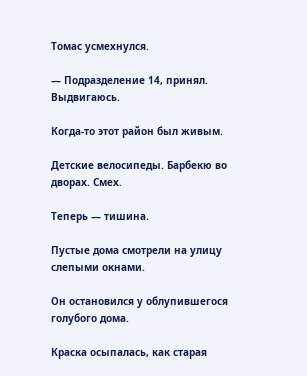Томас усмехнулся.

— Подразделение 14, принял. Выдвигаюсь.

Когда-то этот район был живым.

Детские велосипеды. Барбекю во дворах. Смех.

Теперь — тишина.

Пустые дома смотрели на улицу слепыми окнами.

Он остановился у облупившегося голубого дома.

Краска осыпалась, как старая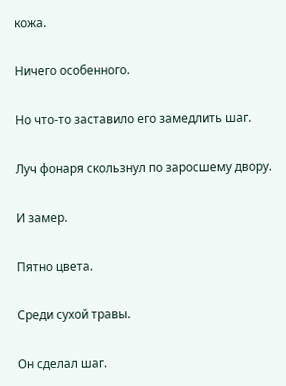кожа.

Ничего особенного.

Но что-то заставило его замедлить шаг.

Луч фонаря скользнул по заросшему двору.

И замер.

Пятно цвета.

Среди сухой травы.

Он сделал шаг.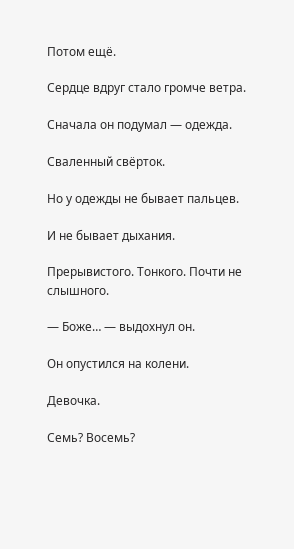Потом ещё.

Сердце вдруг стало громче ветра.

Сначала он подумал — одежда.

Сваленный свёрток.

Но у одежды не бывает пальцев.

И не бывает дыхания.

Прерывистого. Тонкого. Почти не слышного.

— Боже… — выдохнул он.

Он опустился на колени.

Девочка.

Семь? Восемь?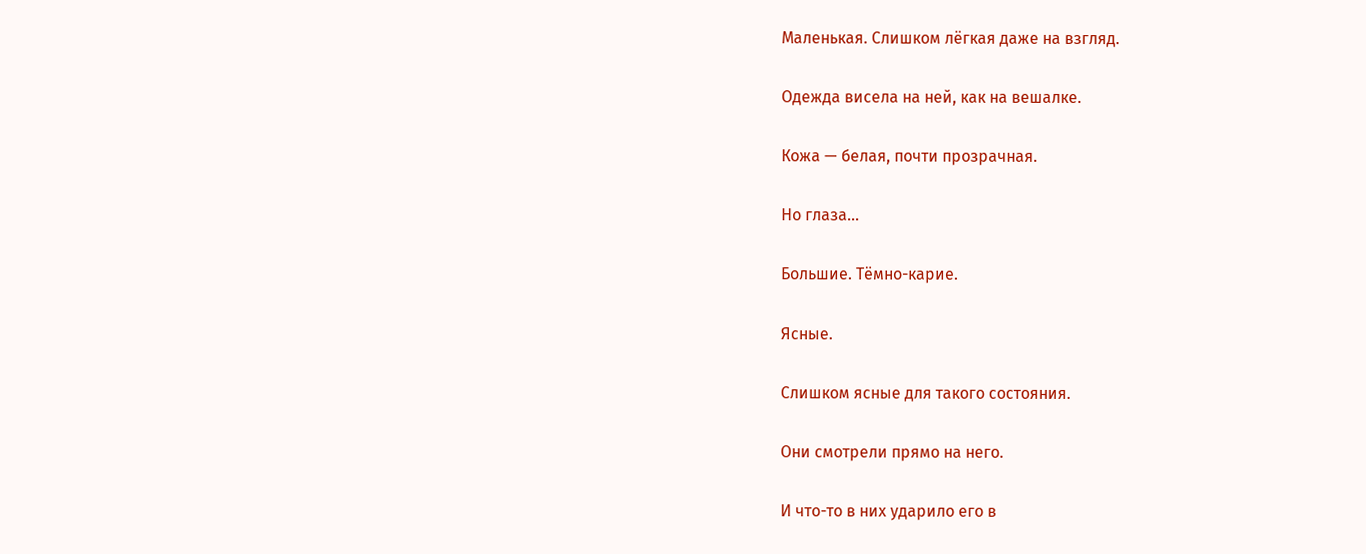Маленькая. Слишком лёгкая даже на взгляд.

Одежда висела на ней, как на вешалке.

Кожа — белая, почти прозрачная.

Но глаза…

Большие. Тёмно-карие.

Ясные.

Слишком ясные для такого состояния.

Они смотрели прямо на него.

И что-то в них ударило его в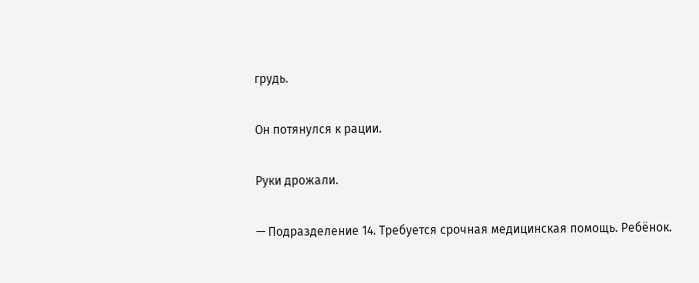грудь.

Он потянулся к рации.

Руки дрожали.

— Подразделение 14. Требуется срочная медицинская помощь. Ребёнок.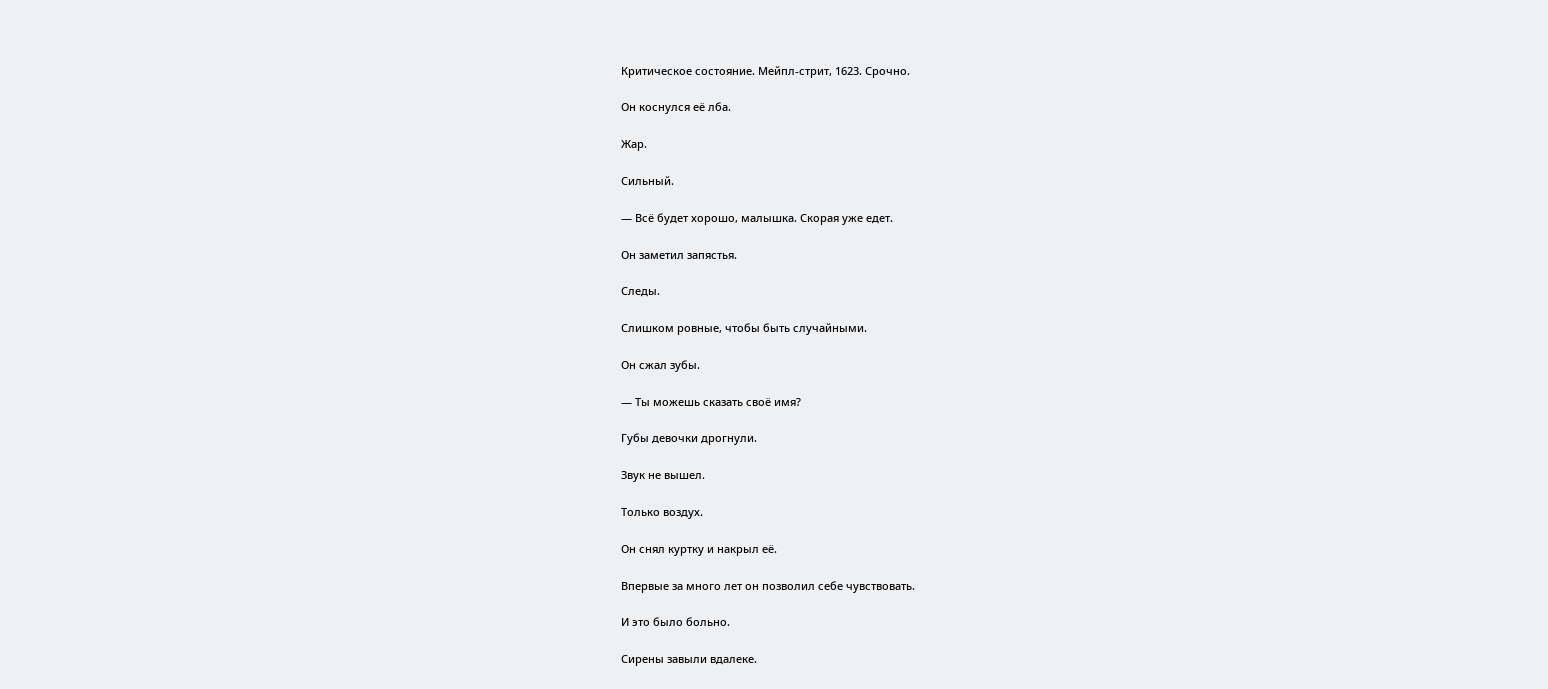Критическое состояние. Мейпл-стрит, 1623. Срочно.

Он коснулся её лба.

Жар.

Сильный.

— Всё будет хорошо, малышка. Скорая уже едет.

Он заметил запястья.

Следы.

Слишком ровные, чтобы быть случайными.

Он сжал зубы.

— Ты можешь сказать своё имя?

Губы девочки дрогнули.

Звук не вышел.

Только воздух.

Он снял куртку и накрыл её.

Впервые за много лет он позволил себе чувствовать.

И это было больно.

Сирены завыли вдалеке.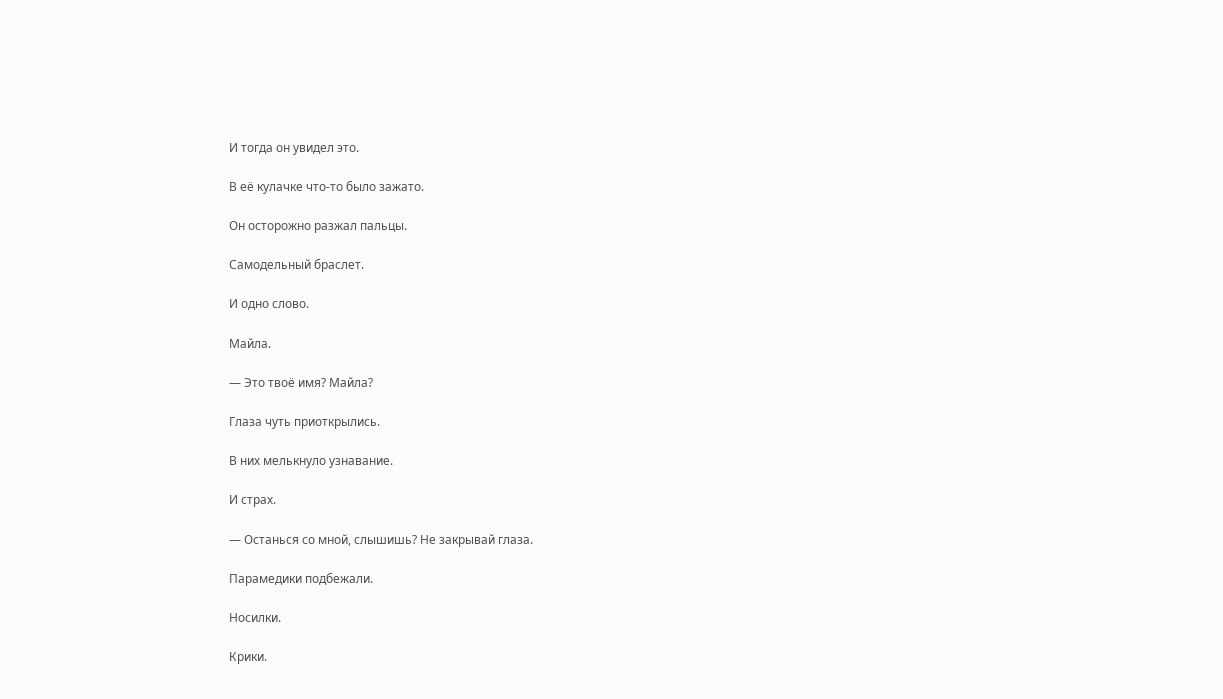И тогда он увидел это.

В её кулачке что-то было зажато.

Он осторожно разжал пальцы.

Самодельный браслет.

И одно слово.

Майла.

— Это твоё имя? Майла?

Глаза чуть приоткрылись.

В них мелькнуло узнавание.

И страх.

— Останься со мной, слышишь? Не закрывай глаза.

Парамедики подбежали.

Носилки.

Крики.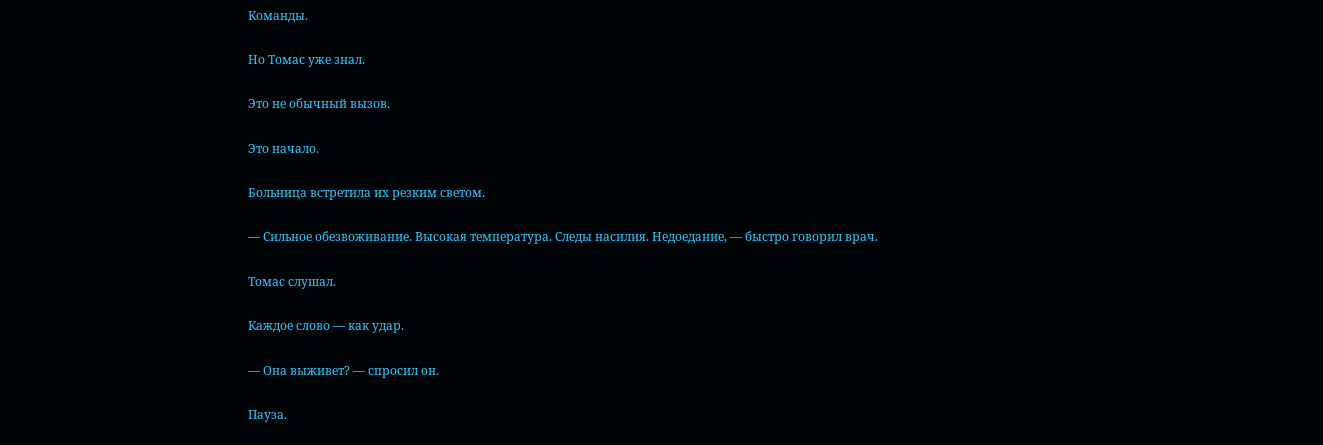Команды.

Но Томас уже знал.

Это не обычный вызов.

Это начало.

Больница встретила их резким светом.

— Сильное обезвоживание. Высокая температура. Следы насилия. Недоедание, — быстро говорил врач.

Томас слушал.

Каждое слово — как удар.

— Она выживет? — спросил он.

Пауза.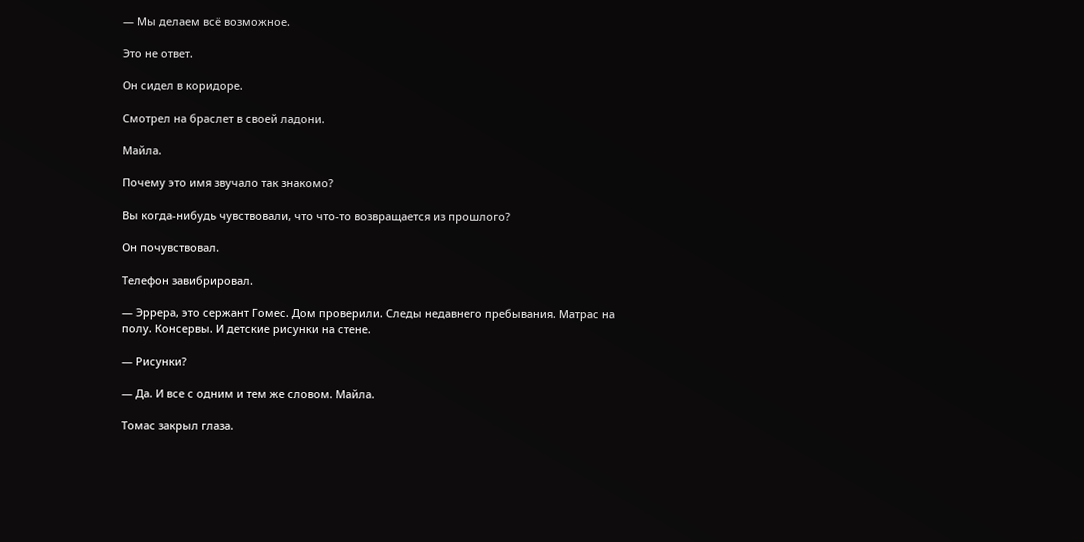— Мы делаем всё возможное.

Это не ответ.

Он сидел в коридоре.

Смотрел на браслет в своей ладони.

Майла.

Почему это имя звучало так знакомо?

Вы когда-нибудь чувствовали, что что-то возвращается из прошлого?

Он почувствовал.

Телефон завибрировал.

— Эррера, это сержант Гомес. Дом проверили. Следы недавнего пребывания. Матрас на полу. Консервы. И детские рисунки на стене.

— Рисунки?

— Да. И все с одним и тем же словом. Майла.

Томас закрыл глаза.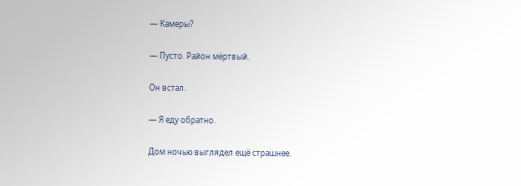— Камеры?

— Пусто. Район мёртвый.

Он встал.

— Я еду обратно.

Дом ночью выглядел ещё страшнее.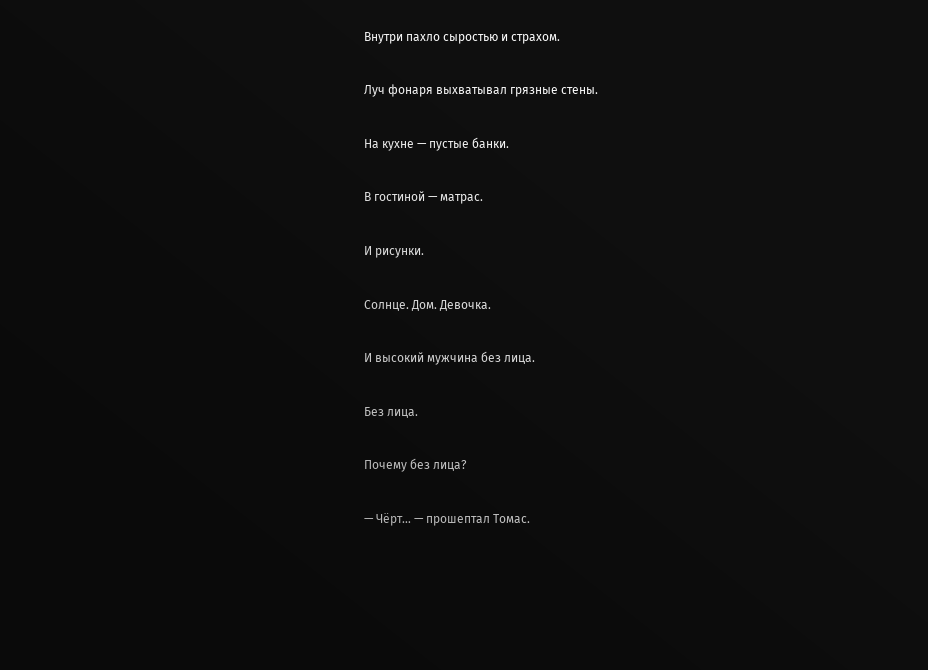Внутри пахло сыростью и страхом.

Луч фонаря выхватывал грязные стены.

На кухне — пустые банки.

В гостиной — матрас.

И рисунки.

Солнце. Дом. Девочка.

И высокий мужчина без лица.

Без лица.

Почему без лица?

— Чёрт… — прошептал Томас.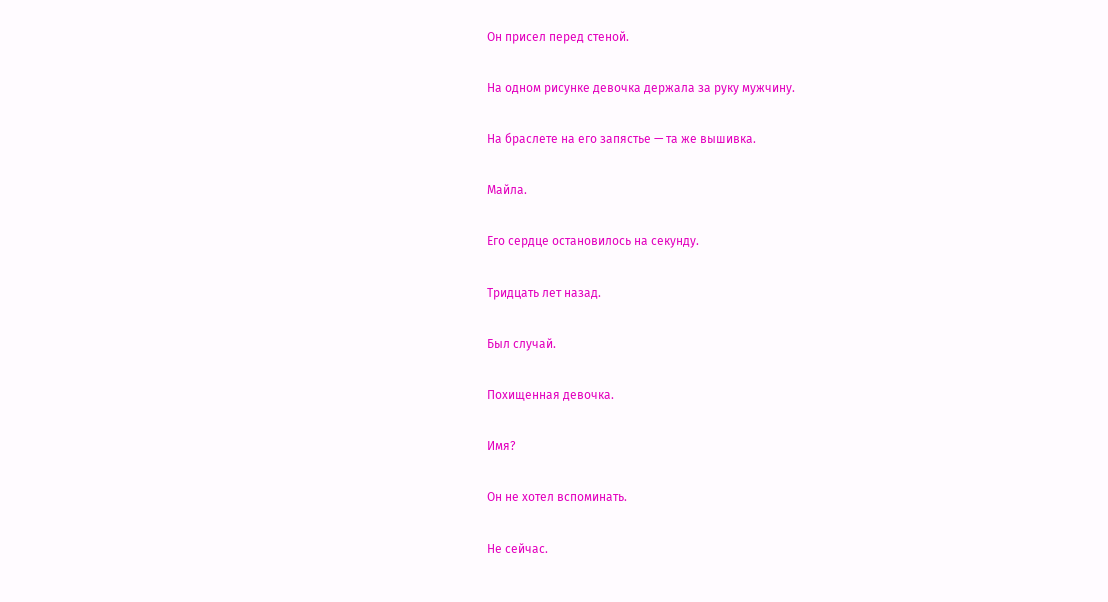Он присел перед стеной.

На одном рисунке девочка держала за руку мужчину.

На браслете на его запястье — та же вышивка.

Майла.

Его сердце остановилось на секунду.

Тридцать лет назад.

Был случай.

Похищенная девочка.

Имя?

Он не хотел вспоминать.

Не сейчас.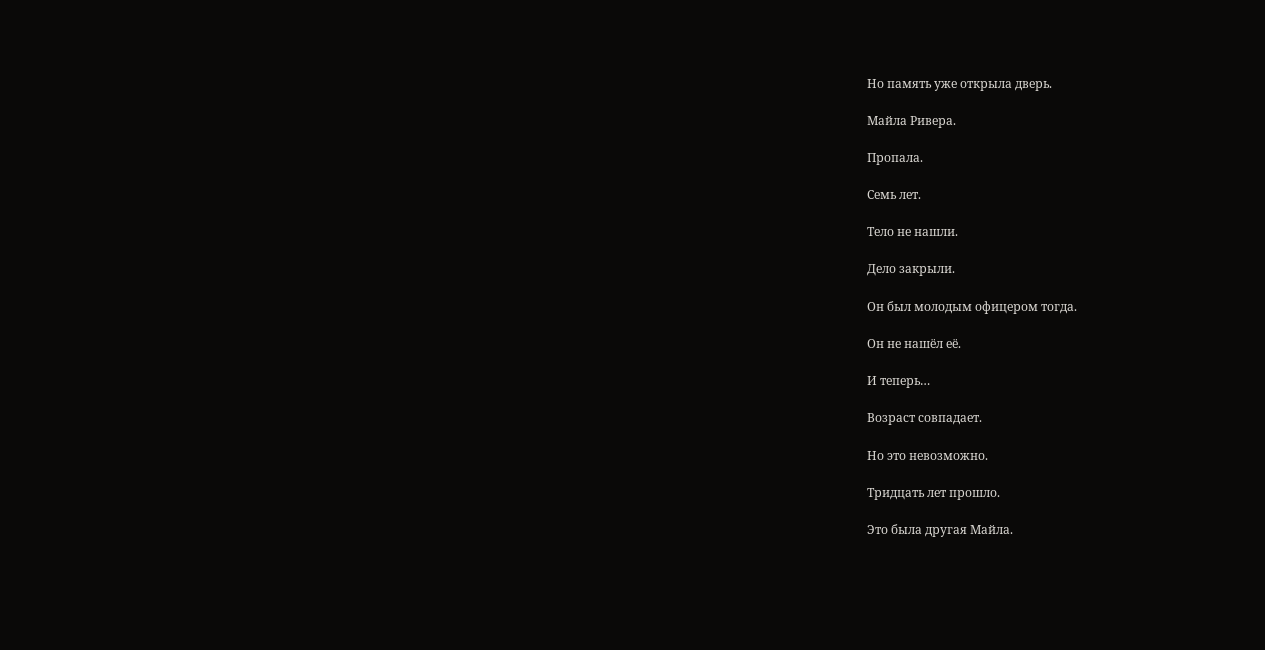Но память уже открыла дверь.

Майла Ривера.

Пропала.

Семь лет.

Тело не нашли.

Дело закрыли.

Он был молодым офицером тогда.

Он не нашёл её.

И теперь…

Возраст совпадает.

Но это невозможно.

Тридцать лет прошло.

Это была другая Майла.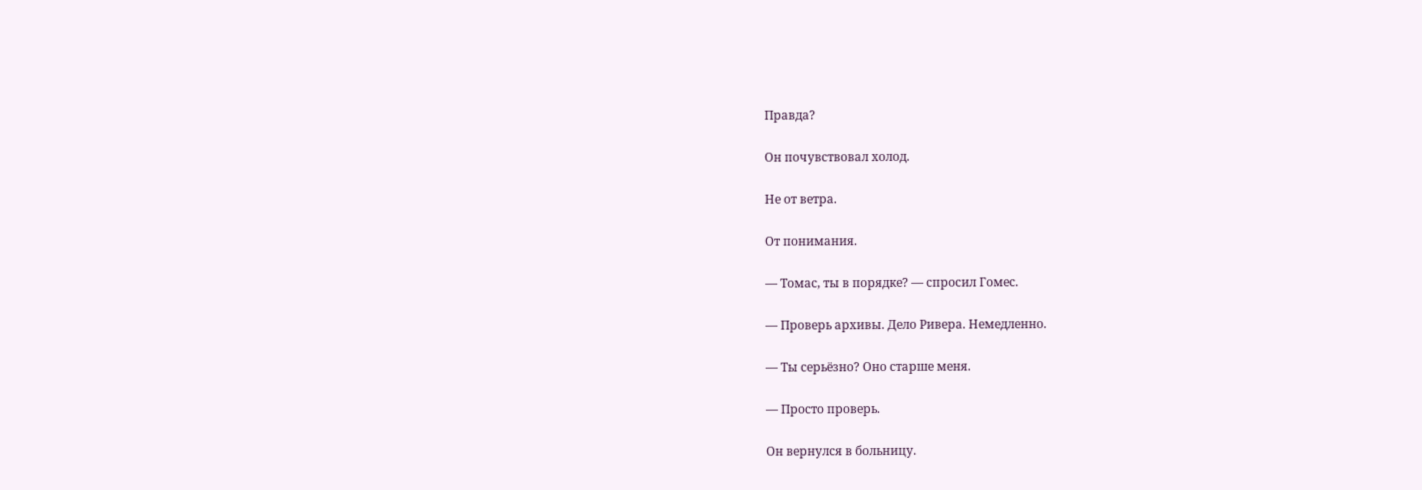Правда?

Он почувствовал холод.

Не от ветра.

От понимания.

— Томас, ты в порядке? — спросил Гомес.

— Проверь архивы. Дело Ривера. Немедленно.

— Ты серьёзно? Оно старше меня.

— Просто проверь.

Он вернулся в больницу.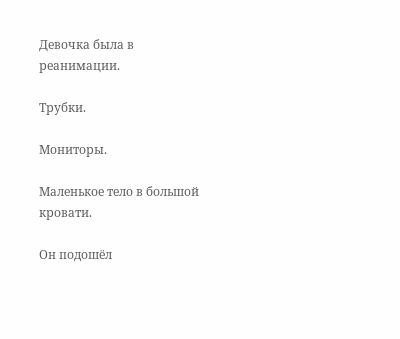Девочка была в реанимации.

Трубки.

Мониторы.

Маленькое тело в большой кровати.

Он подошёл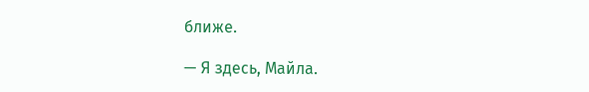ближе.

— Я здесь, Майла.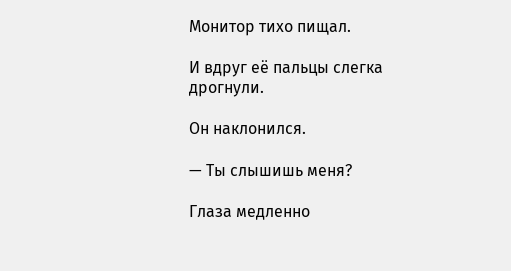Монитор тихо пищал.

И вдруг её пальцы слегка дрогнули.

Он наклонился.

— Ты слышишь меня?

Глаза медленно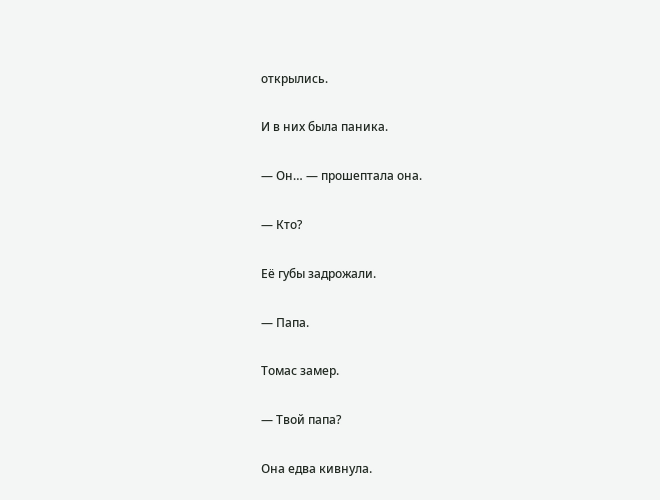открылись.

И в них была паника.

— Он… — прошептала она.

— Кто?

Её губы задрожали.

— Папа.

Томас замер.

— Твой папа?

Она едва кивнула.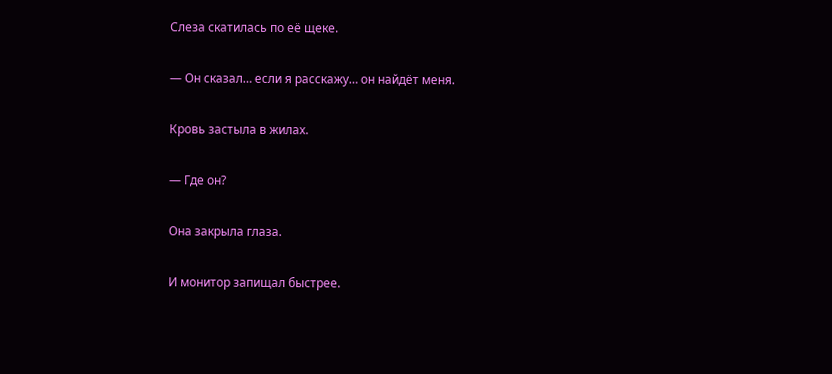Слеза скатилась по её щеке.

— Он сказал… если я расскажу… он найдёт меня.

Кровь застыла в жилах.

— Где он?

Она закрыла глаза.

И монитор запищал быстрее.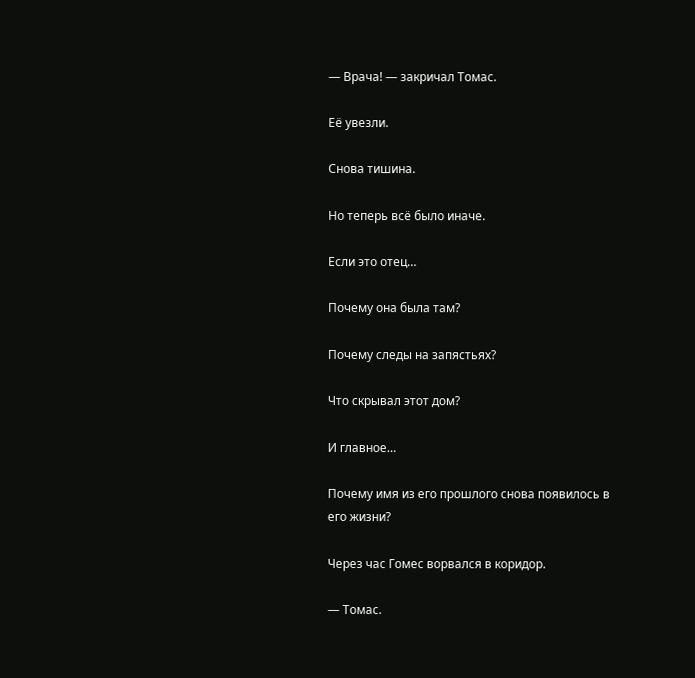— Врача! — закричал Томас.

Её увезли.

Снова тишина.

Но теперь всё было иначе.

Если это отец…

Почему она была там?

Почему следы на запястьях?

Что скрывал этот дом?

И главное…

Почему имя из его прошлого снова появилось в его жизни?

Через час Гомес ворвался в коридор.

— Томас.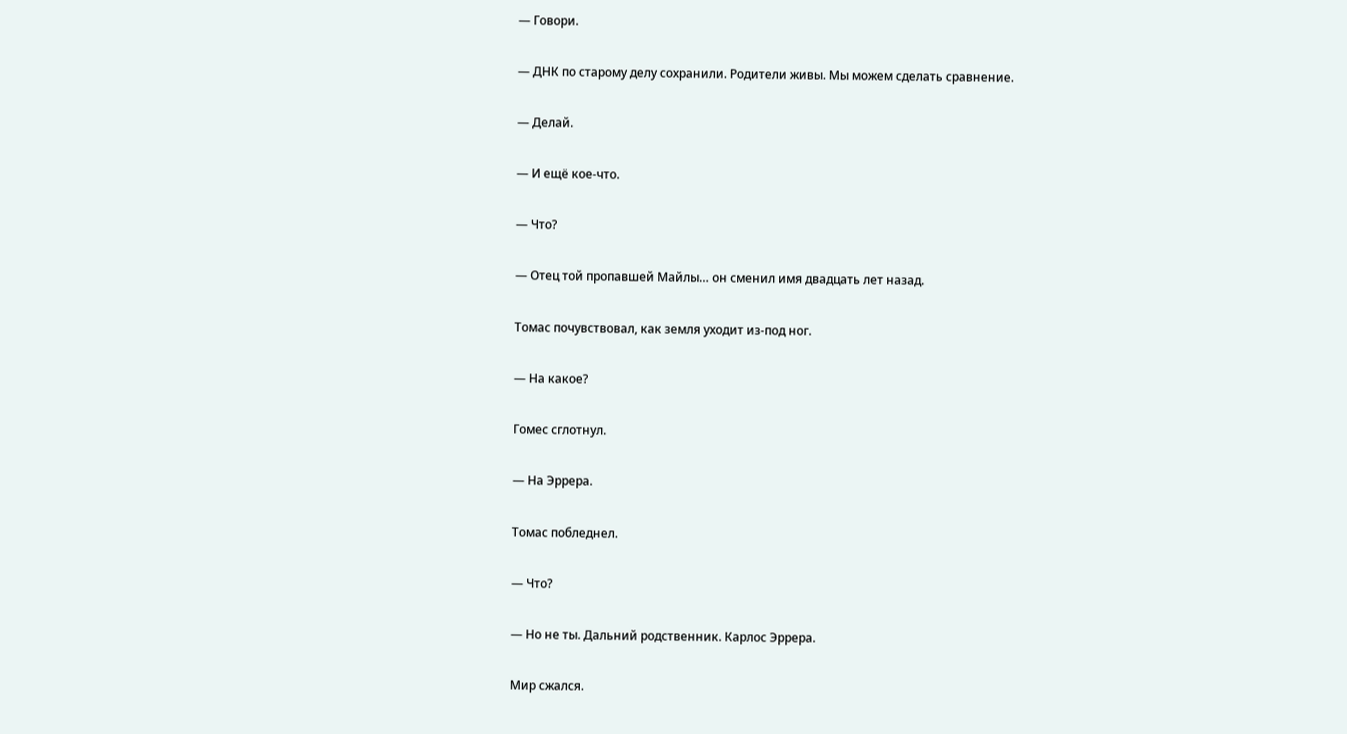— Говори.

— ДНК по старому делу сохранили. Родители живы. Мы можем сделать сравнение.

— Делай.

— И ещё кое-что.

— Что?

— Отец той пропавшей Майлы… он сменил имя двадцать лет назад.

Томас почувствовал, как земля уходит из-под ног.

— На какое?

Гомес сглотнул.

— На Эррера.

Томас побледнел.

— Что?

— Но не ты. Дальний родственник. Карлос Эррера.

Мир сжался.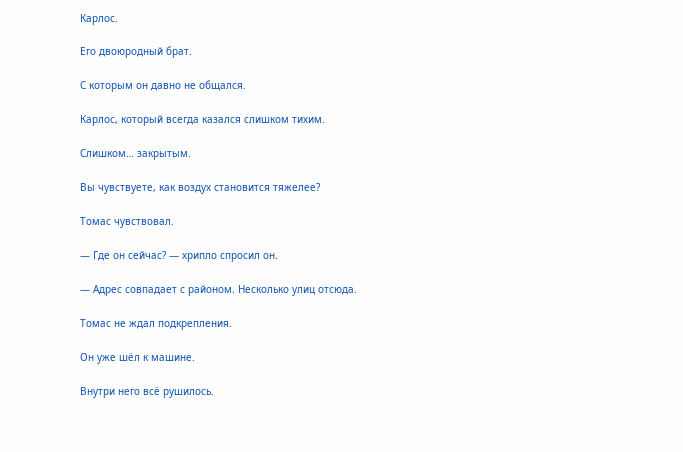Карлос.

Его двоюродный брат.

С которым он давно не общался.

Карлос, который всегда казался слишком тихим.

Слишком… закрытым.

Вы чувствуете, как воздух становится тяжелее?

Томас чувствовал.

— Где он сейчас? — хрипло спросил он.

— Адрес совпадает с районом. Несколько улиц отсюда.

Томас не ждал подкрепления.

Он уже шёл к машине.

Внутри него всё рушилось.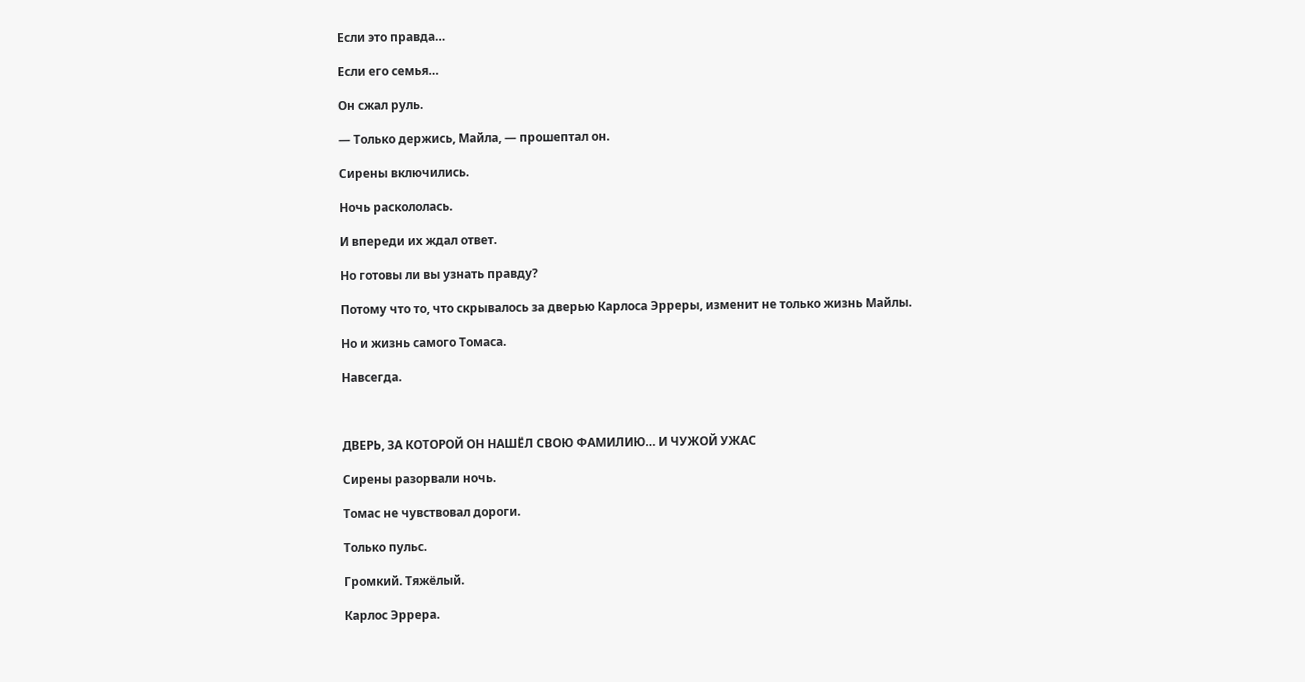Если это правда…

Если его семья…

Он сжал руль.

— Только держись, Майла, — прошептал он.

Сирены включились.

Ночь раскололась.

И впереди их ждал ответ.

Но готовы ли вы узнать правду?

Потому что то, что скрывалось за дверью Карлоса Эрреры, изменит не только жизнь Майлы.

Но и жизнь самого Томаса.

Навсегда.



ДВЕРЬ, ЗА КОТОРОЙ ОН НАШЁЛ СВОЮ ФАМИЛИЮ… И ЧУЖОЙ УЖАС

Сирены разорвали ночь.

Томас не чувствовал дороги.

Только пульс.

Громкий. Тяжёлый.

Карлос Эррера.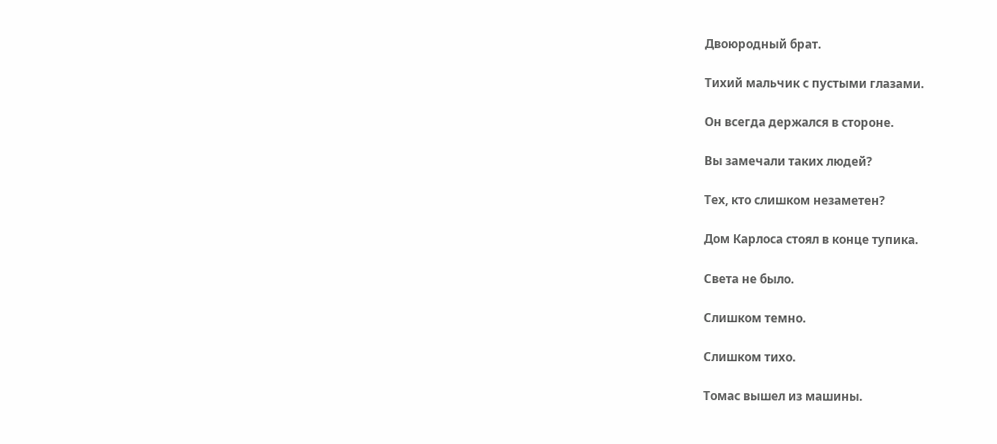Двоюродный брат.

Тихий мальчик с пустыми глазами.

Он всегда держался в стороне.

Вы замечали таких людей?

Тех, кто слишком незаметен?

Дом Карлоса стоял в конце тупика.

Света не было.

Слишком темно.

Слишком тихо.

Томас вышел из машины.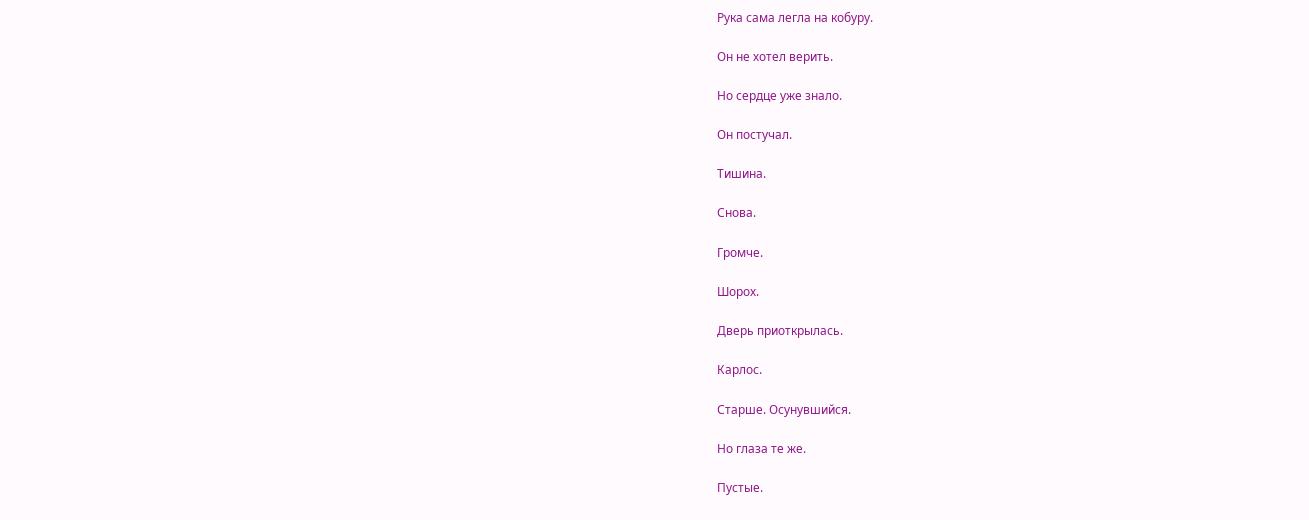Рука сама легла на кобуру.

Он не хотел верить.

Но сердце уже знало.

Он постучал.

Тишина.

Снова.

Громче.

Шорох.

Дверь приоткрылась.

Карлос.

Старше. Осунувшийся.

Но глаза те же.

Пустые.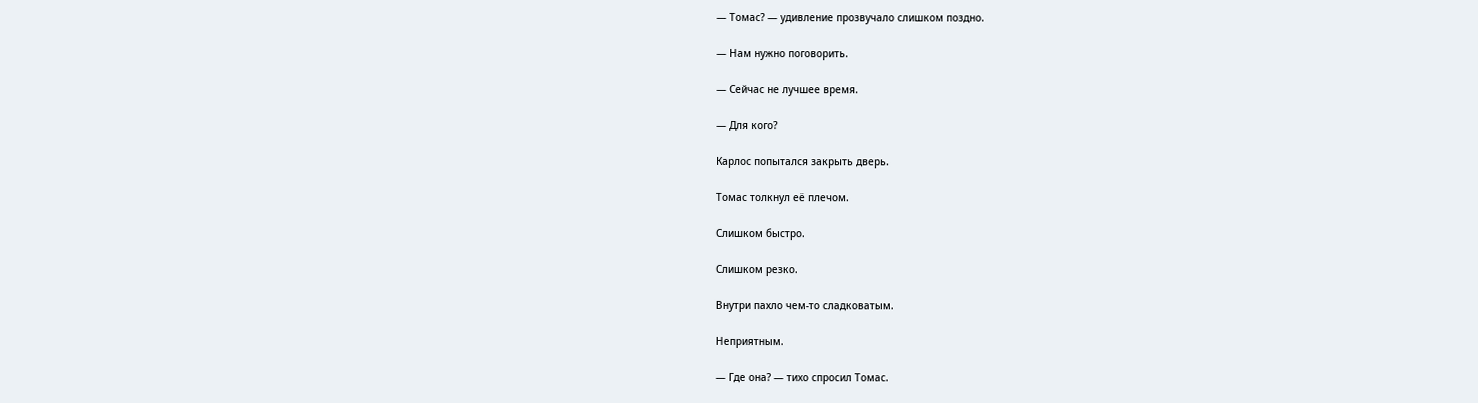— Томас? — удивление прозвучало слишком поздно.

— Нам нужно поговорить.

— Сейчас не лучшее время.

— Для кого?

Карлос попытался закрыть дверь.

Томас толкнул её плечом.

Слишком быстро.

Слишком резко.

Внутри пахло чем-то сладковатым.

Неприятным.

— Где она? — тихо спросил Томас.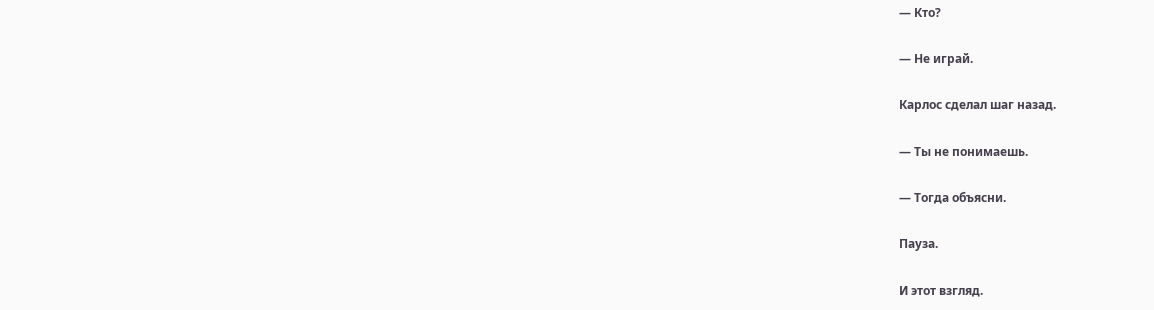— Кто?

— Не играй.

Карлос сделал шаг назад.

— Ты не понимаешь.

— Тогда объясни.

Пауза.

И этот взгляд.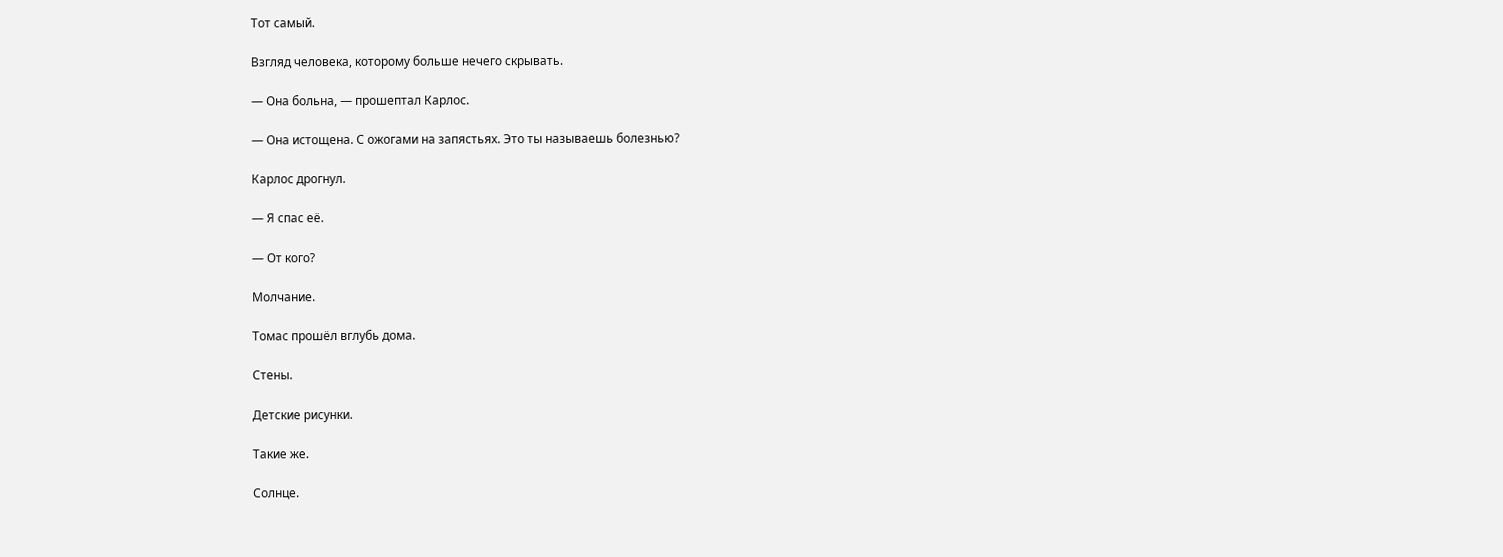Тот самый.

Взгляд человека, которому больше нечего скрывать.

— Она больна, — прошептал Карлос.

— Она истощена. С ожогами на запястьях. Это ты называешь болезнью?

Карлос дрогнул.

— Я спас её.

— От кого?

Молчание.

Томас прошёл вглубь дома.

Стены.

Детские рисунки.

Такие же.

Солнце.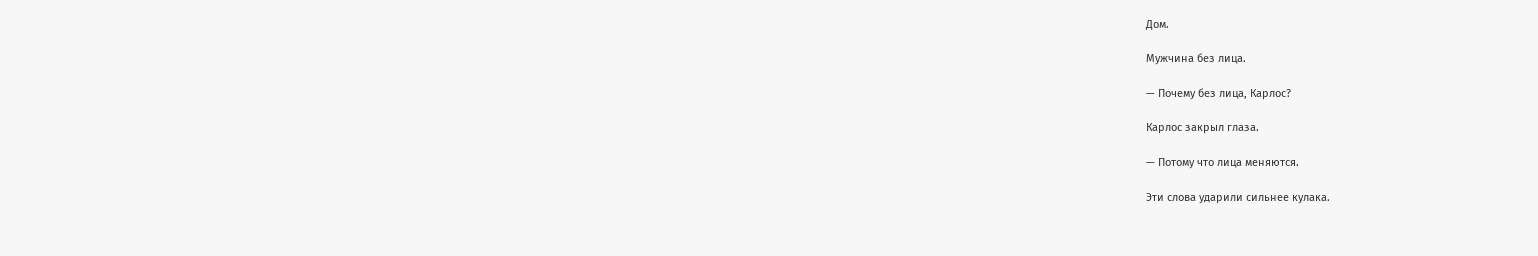Дом.

Мужчина без лица.

— Почему без лица, Карлос?

Карлос закрыл глаза.

— Потому что лица меняются.

Эти слова ударили сильнее кулака.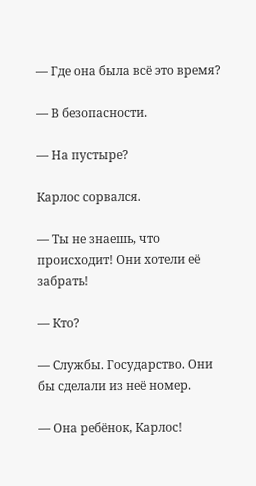— Где она была всё это время?

— В безопасности.

— На пустыре?

Карлос сорвался.

— Ты не знаешь, что происходит! Они хотели её забрать!

— Кто?

— Службы. Государство. Они бы сделали из неё номер.

— Она ребёнок, Карлос!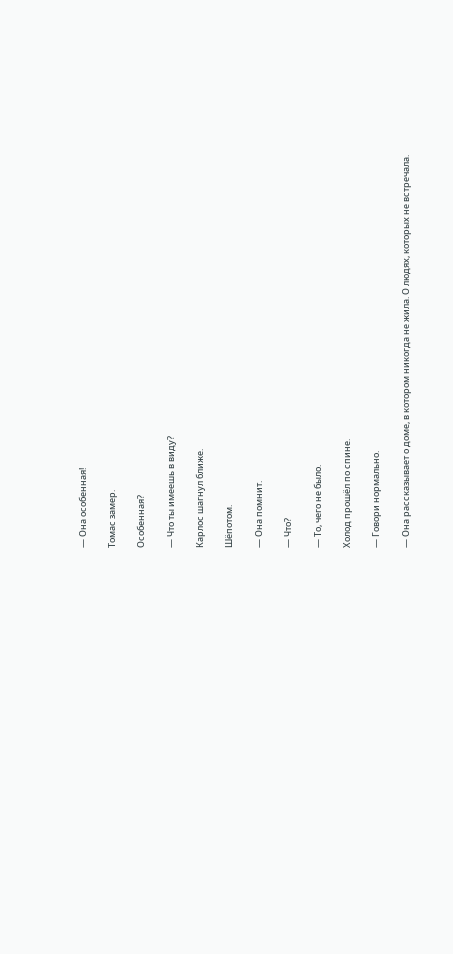— Она особенная!

Томас замер.

Особенная?

— Что ты имеешь в виду?

Карлос шагнул ближе.

Шёпотом.

— Она помнит.

— Что?

— То, чего не было.

Холод прошёл по спине.

— Говори нормально.

— Она рассказывает о доме, в котором никогда не жила. О людях, которых не встречала.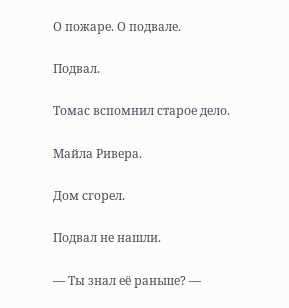О пожаре. О подвале.

Подвал.

Томас вспомнил старое дело.

Майла Ривера.

Дом сгорел.

Подвал не нашли.

— Ты знал её раньше? —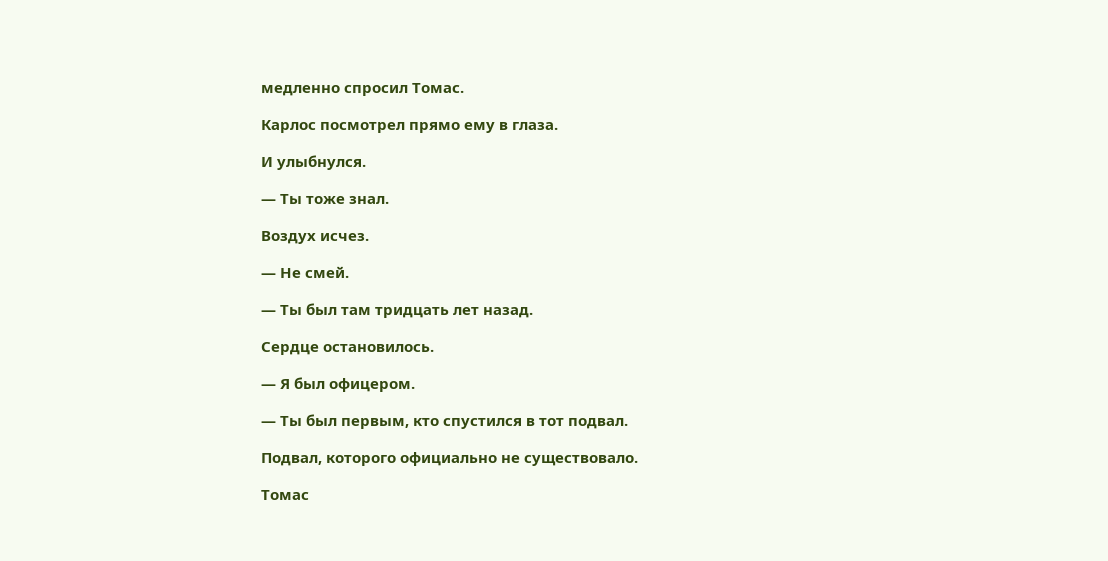медленно спросил Томас.

Карлос посмотрел прямо ему в глаза.

И улыбнулся.

— Ты тоже знал.

Воздух исчез.

— Не смей.

— Ты был там тридцать лет назад.

Сердце остановилось.

— Я был офицером.

— Ты был первым, кто спустился в тот подвал.

Подвал, которого официально не существовало.

Томас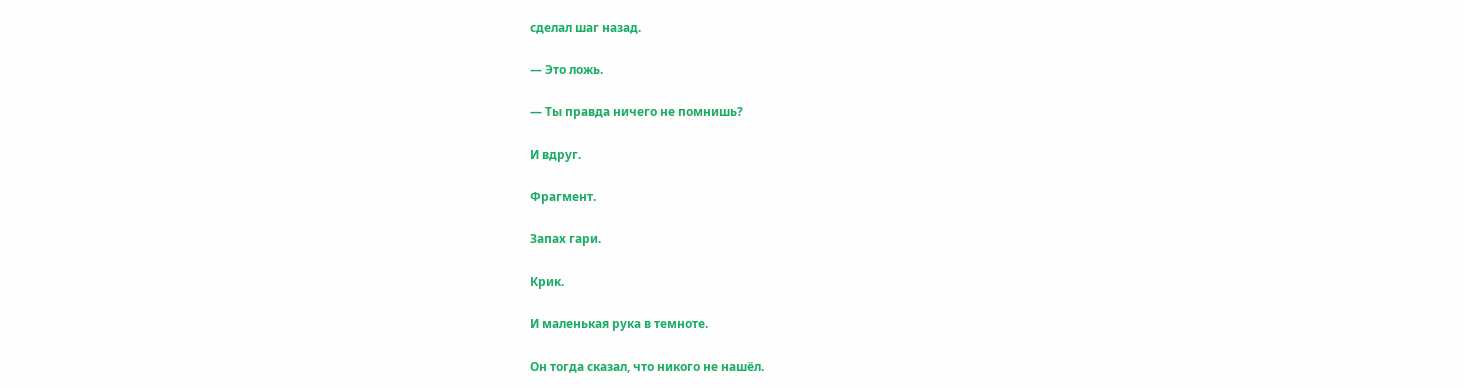сделал шаг назад.

— Это ложь.

— Ты правда ничего не помнишь?

И вдруг.

Фрагмент.

Запах гари.

Крик.

И маленькая рука в темноте.

Он тогда сказал, что никого не нашёл.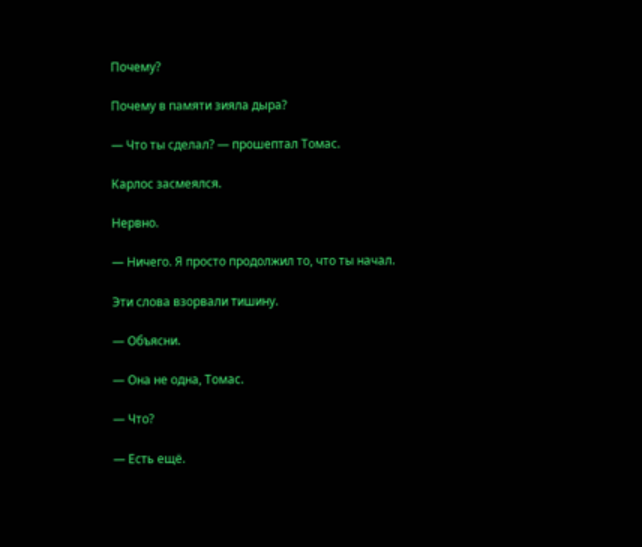Почему?

Почему в памяти зияла дыра?

— Что ты сделал? — прошептал Томас.

Карлос засмеялся.

Нервно.

— Ничего. Я просто продолжил то, что ты начал.

Эти слова взорвали тишину.

— Объясни.

— Она не одна, Томас.

— Что?

— Есть ещё.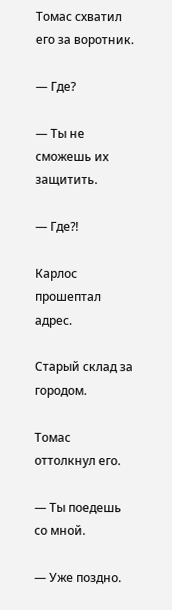Томас схватил его за воротник.

— Где?

— Ты не сможешь их защитить.

— Где?!

Карлос прошептал адрес.

Старый склад за городом.

Томас оттолкнул его.

— Ты поедешь со мной.

— Уже поздно.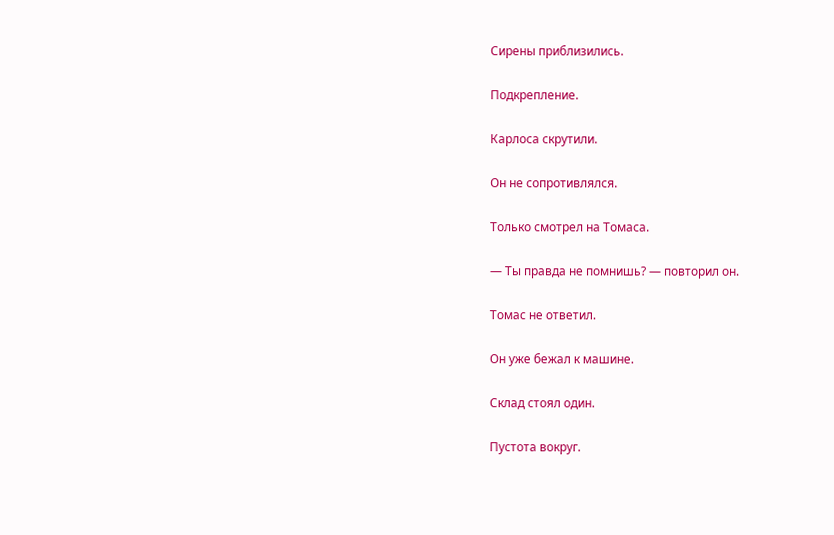Сирены приблизились.

Подкрепление.

Карлоса скрутили.

Он не сопротивлялся.

Только смотрел на Томаса.

— Ты правда не помнишь? — повторил он.

Томас не ответил.

Он уже бежал к машине.

Склад стоял один.

Пустота вокруг.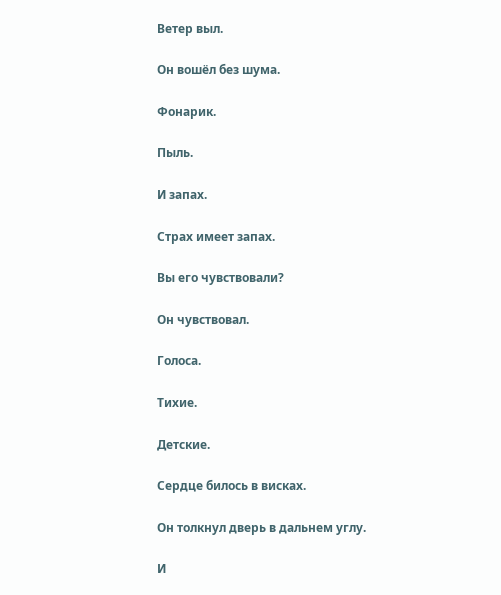Ветер выл.

Он вошёл без шума.

Фонарик.

Пыль.

И запах.

Страх имеет запах.

Вы его чувствовали?

Он чувствовал.

Голоса.

Тихие.

Детские.

Сердце билось в висках.

Он толкнул дверь в дальнем углу.

И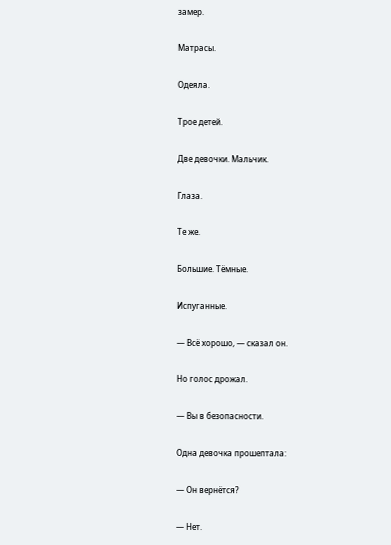замер.

Матрасы.

Одеяла.

Трое детей.

Две девочки. Мальчик.

Глаза.

Те же.

Большие. Тёмные.

Испуганные.

— Всё хорошо, — сказал он.

Но голос дрожал.

— Вы в безопасности.

Одна девочка прошептала:

— Он вернётся?

— Нет.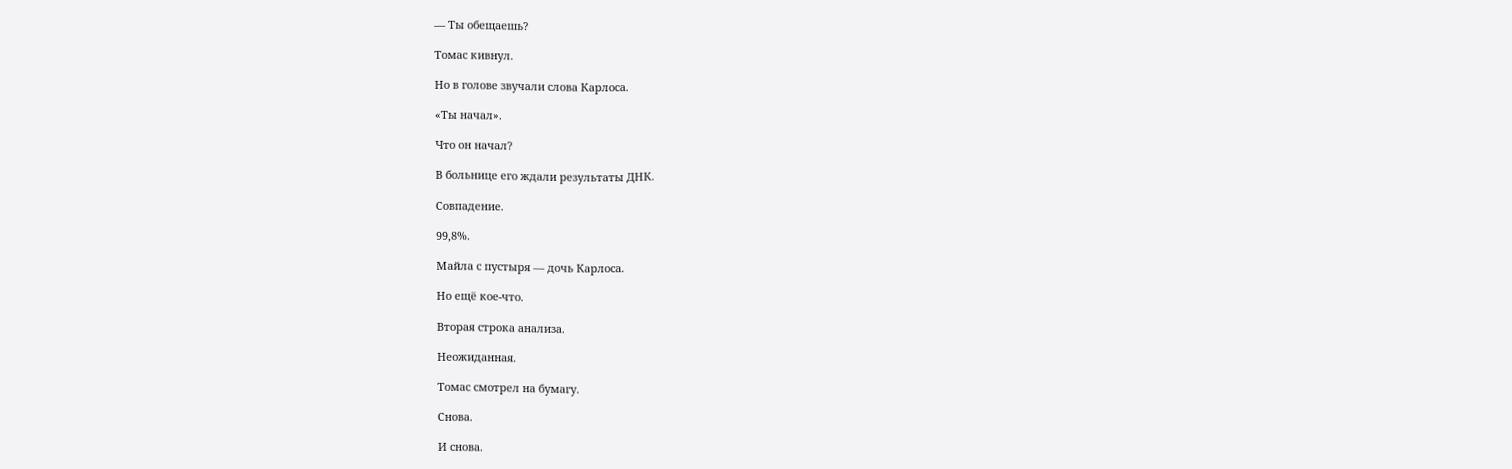— Ты обещаешь?

Томас кивнул.

Но в голове звучали слова Карлоса.

«Ты начал».

Что он начал?

В больнице его ждали результаты ДНК.

Совпадение.

99,8%.

Майла с пустыря — дочь Карлоса.

Но ещё кое-что.

Вторая строка анализа.

Неожиданная.

Томас смотрел на бумагу.

Снова.

И снова.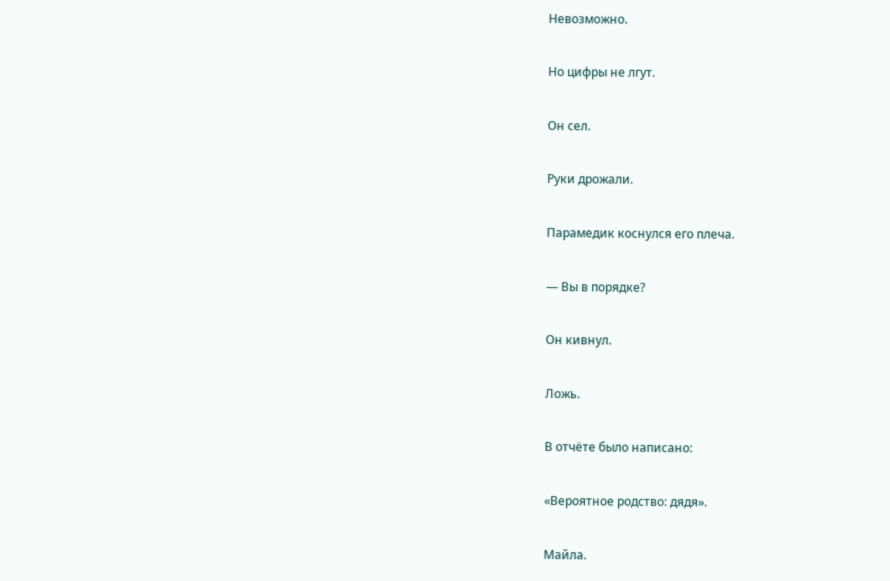Невозможно.

Но цифры не лгут.

Он сел.

Руки дрожали.

Парамедик коснулся его плеча.

— Вы в порядке?

Он кивнул.

Ложь.

В отчёте было написано:

«Вероятное родство: дядя».

Майла.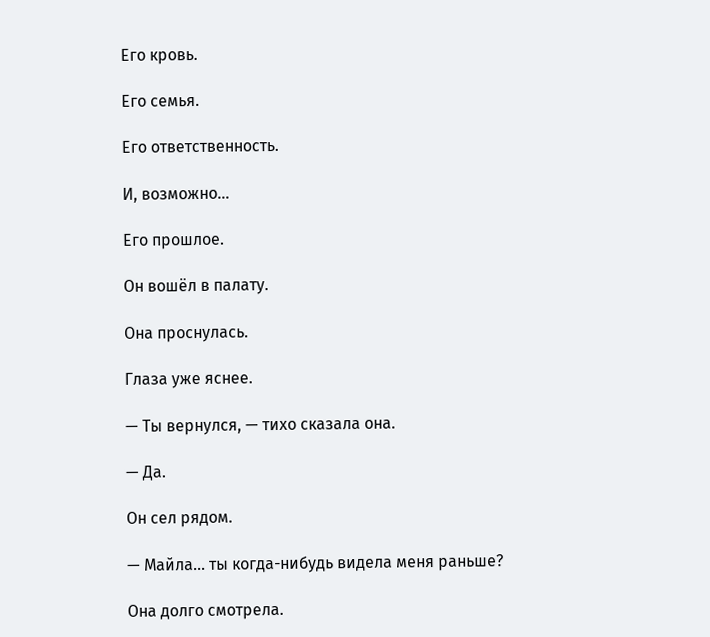Его кровь.

Его семья.

Его ответственность.

И, возможно…

Его прошлое.

Он вошёл в палату.

Она проснулась.

Глаза уже яснее.

— Ты вернулся, — тихо сказала она.

— Да.

Он сел рядом.

— Майла… ты когда-нибудь видела меня раньше?

Она долго смотрела.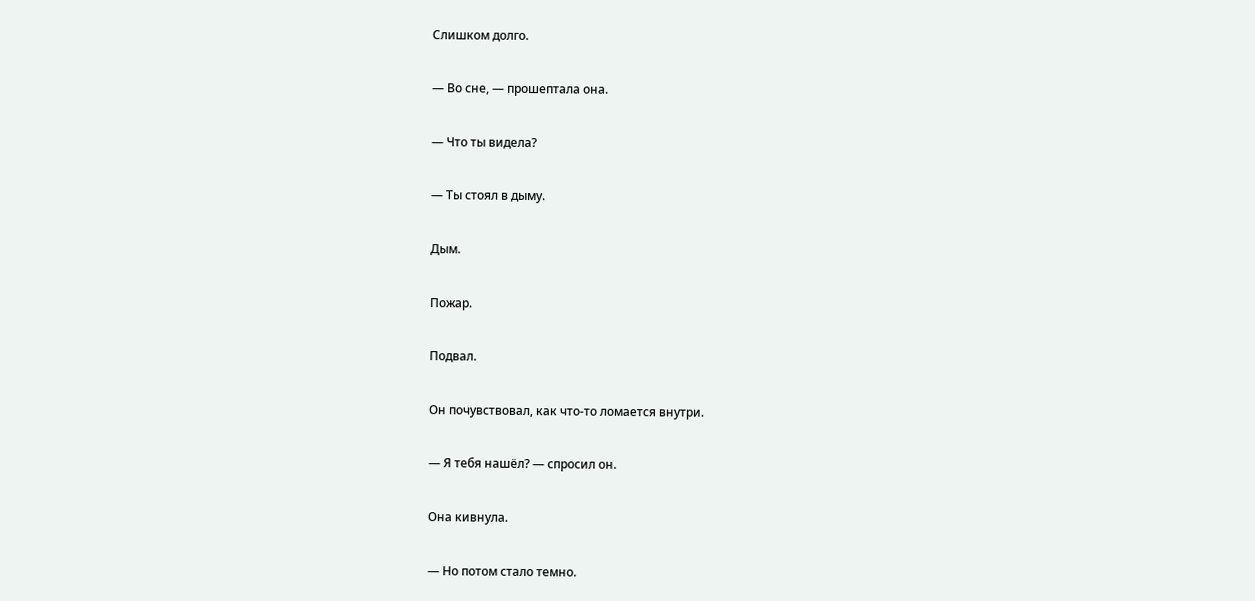Слишком долго.

— Во сне, — прошептала она.

— Что ты видела?

— Ты стоял в дыму.

Дым.

Пожар.

Подвал.

Он почувствовал, как что-то ломается внутри.

— Я тебя нашёл? — спросил он.

Она кивнула.

— Но потом стало темно.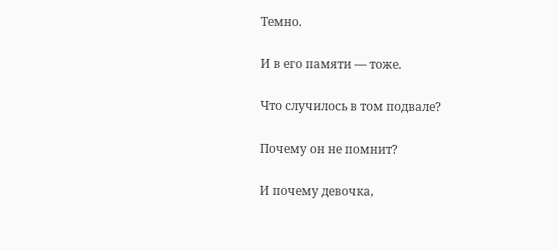Темно.

И в его памяти — тоже.

Что случилось в том подвале?

Почему он не помнит?

И почему девочка,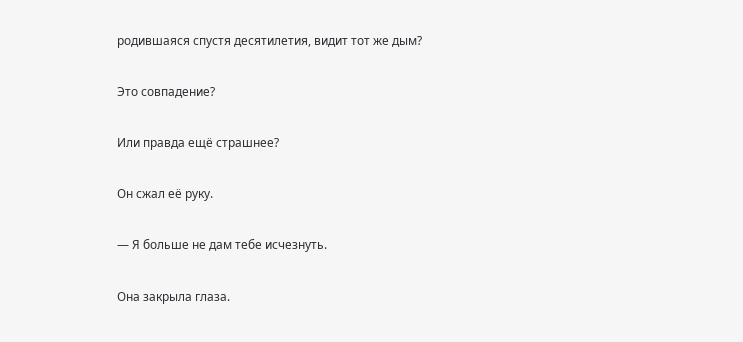родившаяся спустя десятилетия, видит тот же дым?

Это совпадение?

Или правда ещё страшнее?

Он сжал её руку.

— Я больше не дам тебе исчезнуть.

Она закрыла глаза.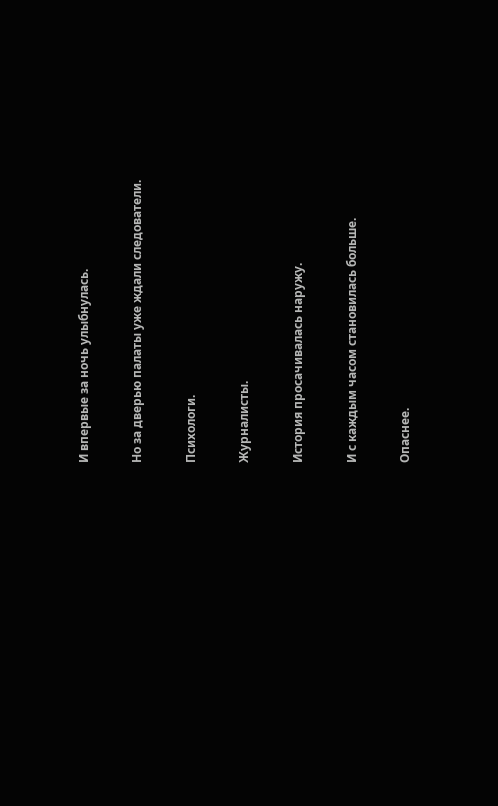И впервые за ночь улыбнулась.

Но за дверью палаты уже ждали следователи.

Психологи.

Журналисты.

История просачивалась наружу.

И с каждым часом становилась больше.

Опаснее.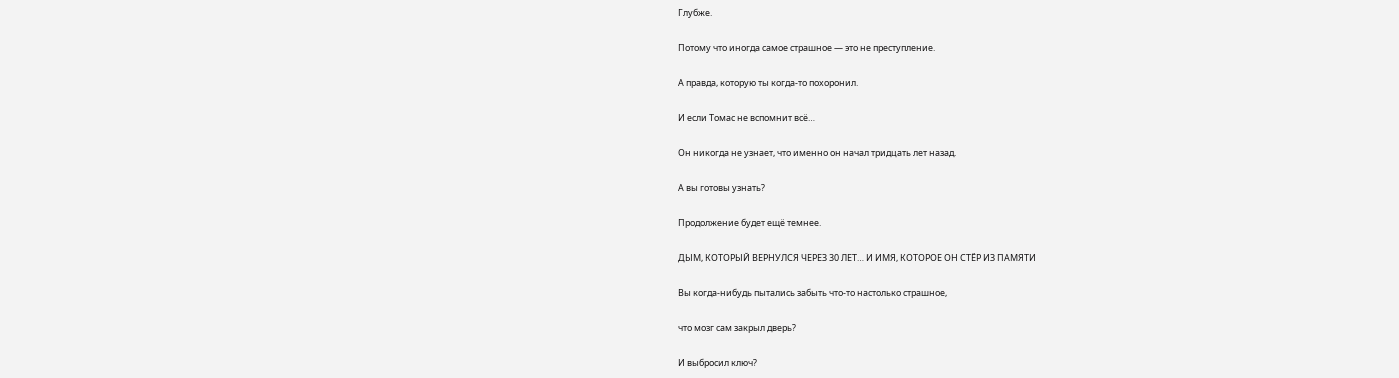Глубже.

Потому что иногда самое страшное — это не преступление.

А правда, которую ты когда-то похоронил.

И если Томас не вспомнит всё…

Он никогда не узнает, что именно он начал тридцать лет назад.

А вы готовы узнать?

Продолжение будет ещё темнее.

ДЫМ, КОТОРЫЙ ВЕРНУЛСЯ ЧЕРЕЗ 30 ЛЕТ… И ИМЯ, КОТОРОЕ ОН СТЁР ИЗ ПАМЯТИ

Вы когда-нибудь пытались забыть что-то настолько страшное,

что мозг сам закрыл дверь?

И выбросил ключ?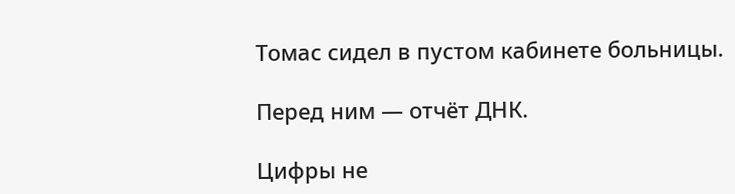Томас сидел в пустом кабинете больницы.

Перед ним — отчёт ДНК.

Цифры не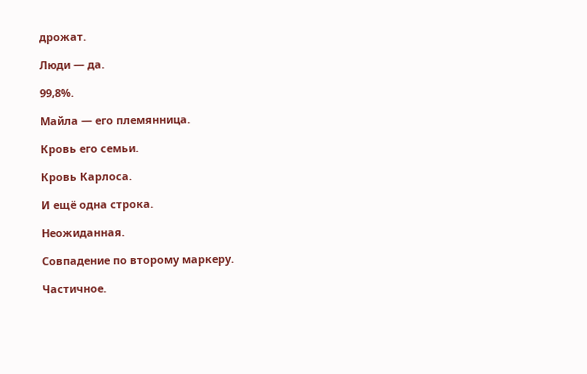дрожат.

Люди — да.

99,8%.

Майла — его племянница.

Кровь его семьи.

Кровь Карлоса.

И ещё одна строка.

Неожиданная.

Совпадение по второму маркеру.

Частичное.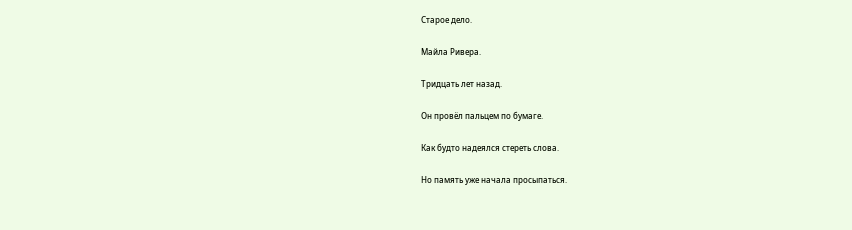Старое дело.

Майла Ривера.

Тридцать лет назад.

Он провёл пальцем по бумаге.

Как будто надеялся стереть слова.

Но память уже начала просыпаться.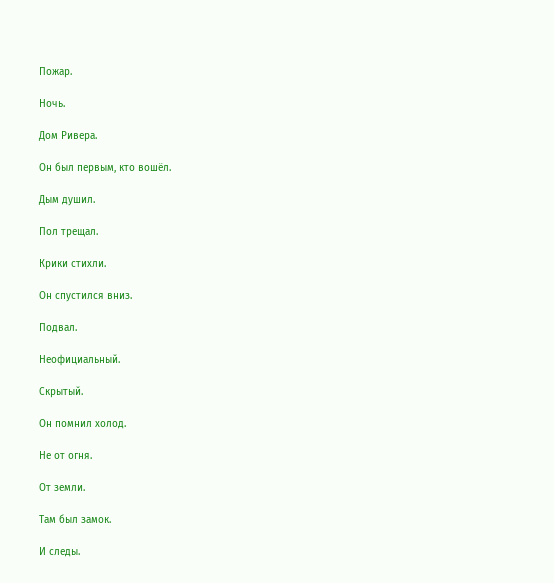Пожар.

Ночь.

Дом Ривера.

Он был первым, кто вошёл.

Дым душил.

Пол трещал.

Крики стихли.

Он спустился вниз.

Подвал.

Неофициальный.

Скрытый.

Он помнил холод.

Не от огня.

От земли.

Там был замок.

И следы.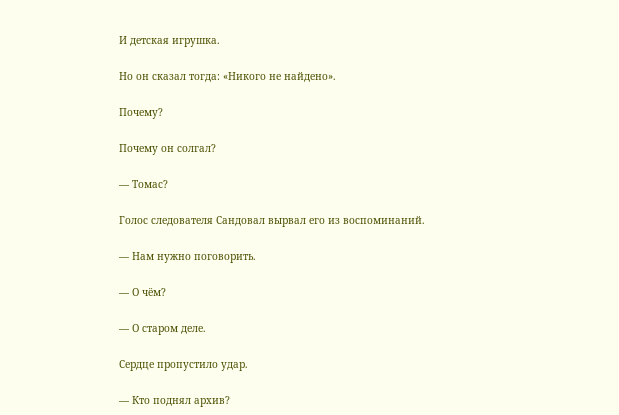И детская игрушка.

Но он сказал тогда: «Никого не найдено».

Почему?

Почему он солгал?

— Томас?

Голос следователя Сандовал вырвал его из воспоминаний.

— Нам нужно поговорить.

— О чём?

— О старом деле.

Сердце пропустило удар.

— Кто поднял архив?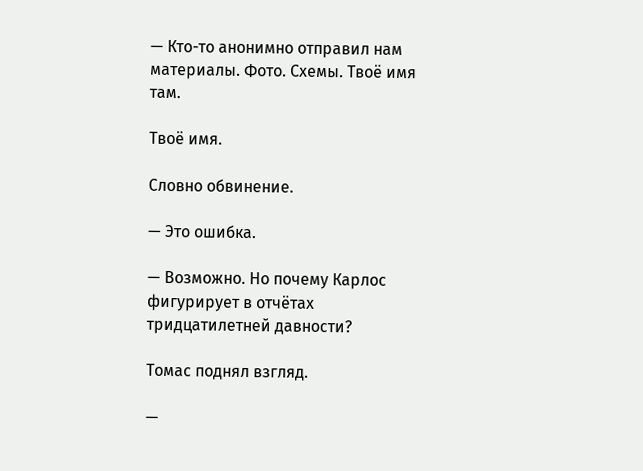— Кто-то анонимно отправил нам материалы. Фото. Схемы. Твоё имя там.

Твоё имя.

Словно обвинение.

— Это ошибка.

— Возможно. Но почему Карлос фигурирует в отчётах тридцатилетней давности?

Томас поднял взгляд.

—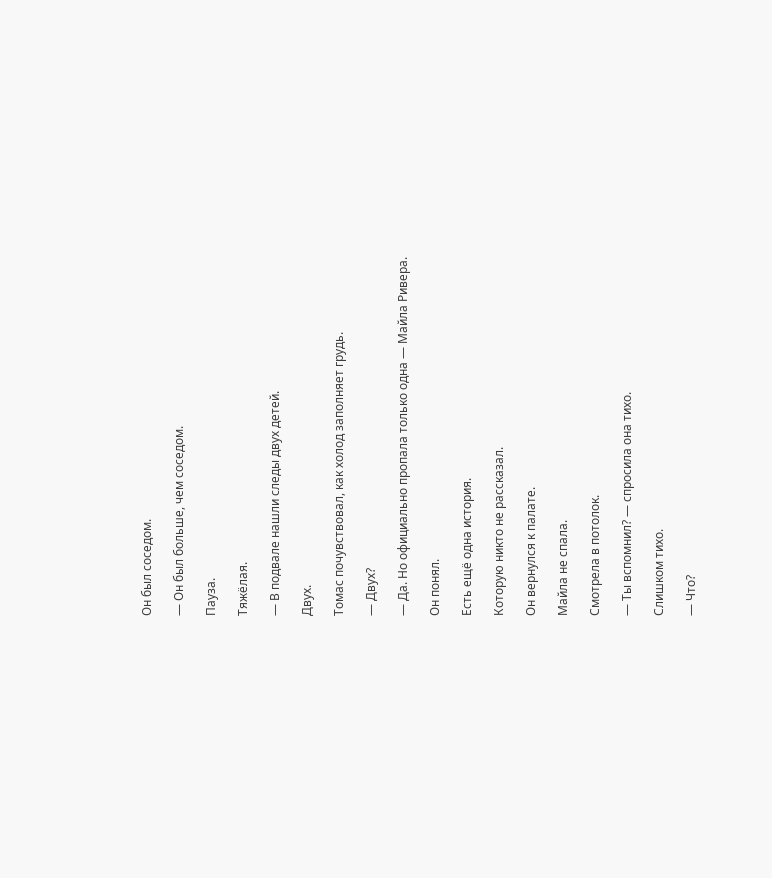Он был соседом.

— Он был больше, чем соседом.

Пауза.

Тяжёлая.

— В подвале нашли следы двух детей.

Двух.

Томас почувствовал, как холод заполняет грудь.

— Двух?

— Да. Но официально пропала только одна — Майла Ривера.

Он понял.

Есть ещё одна история.

Которую никто не рассказал.

Он вернулся к палате.

Майла не спала.

Смотрела в потолок.

— Ты вспомнил? — спросила она тихо.

Слишком тихо.

— Что?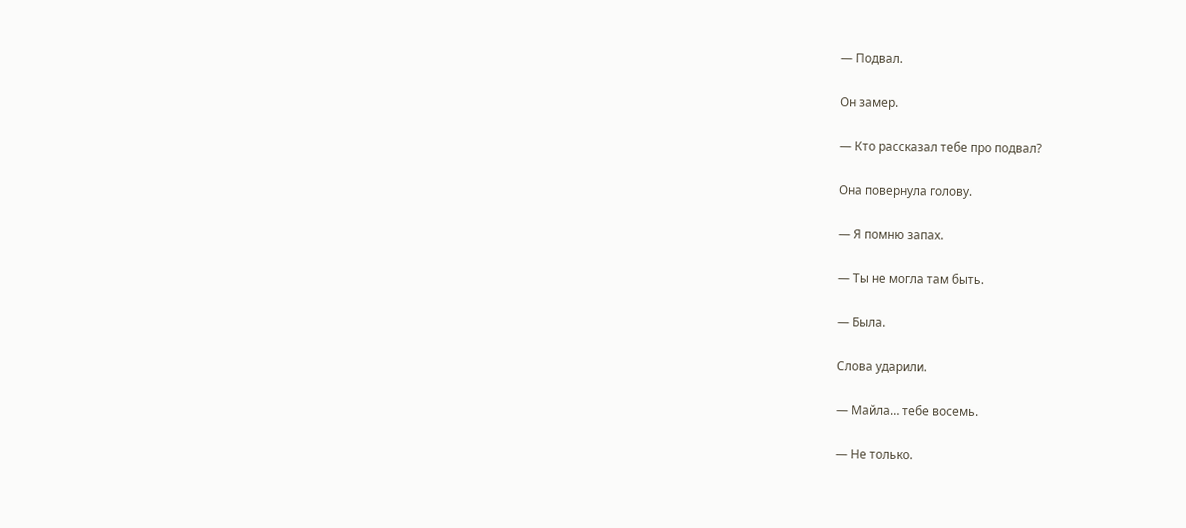— Подвал.

Он замер.

— Кто рассказал тебе про подвал?

Она повернула голову.

— Я помню запах.

— Ты не могла там быть.

— Была.

Слова ударили.

— Майла… тебе восемь.

— Не только.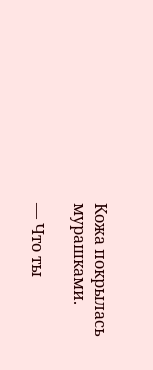Кожа покрылась мурашками.

— Что ты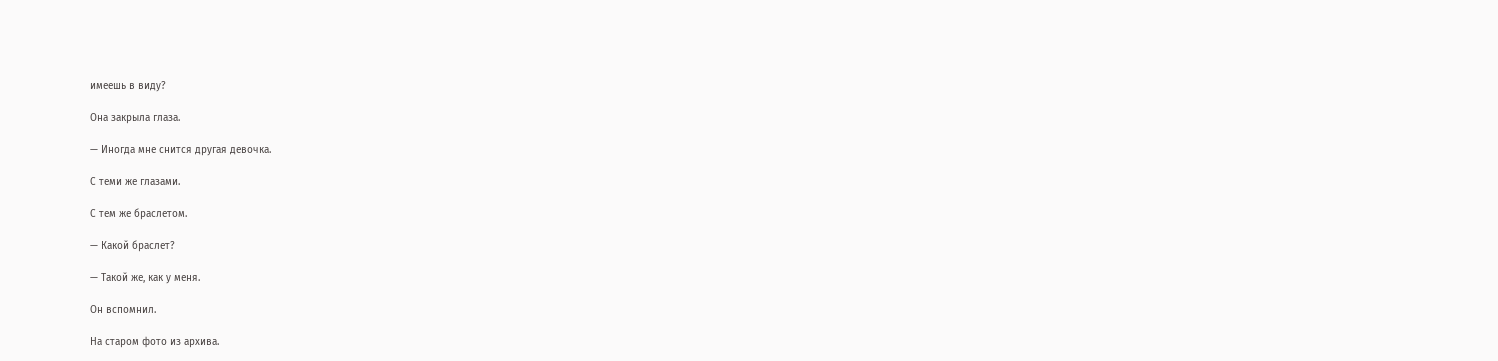имеешь в виду?

Она закрыла глаза.

— Иногда мне снится другая девочка.

С теми же глазами.

С тем же браслетом.

— Какой браслет?

— Такой же, как у меня.

Он вспомнил.

На старом фото из архива.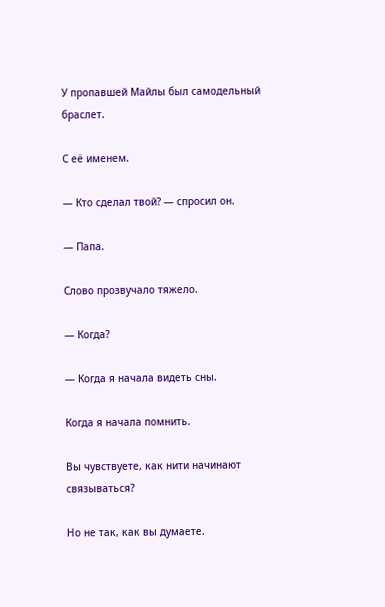У пропавшей Майлы был самодельный браслет.

С её именем.

— Кто сделал твой? — спросил он.

— Папа.

Слово прозвучало тяжело.

— Когда?

— Когда я начала видеть сны.

Когда я начала помнить.

Вы чувствуете, как нити начинают связываться?

Но не так, как вы думаете.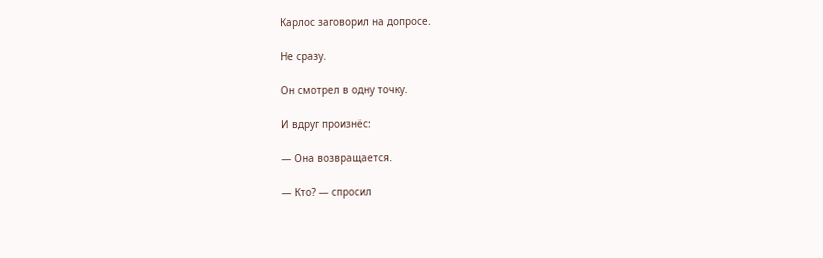Карлос заговорил на допросе.

Не сразу.

Он смотрел в одну точку.

И вдруг произнёс:

— Она возвращается.

— Кто? — спросил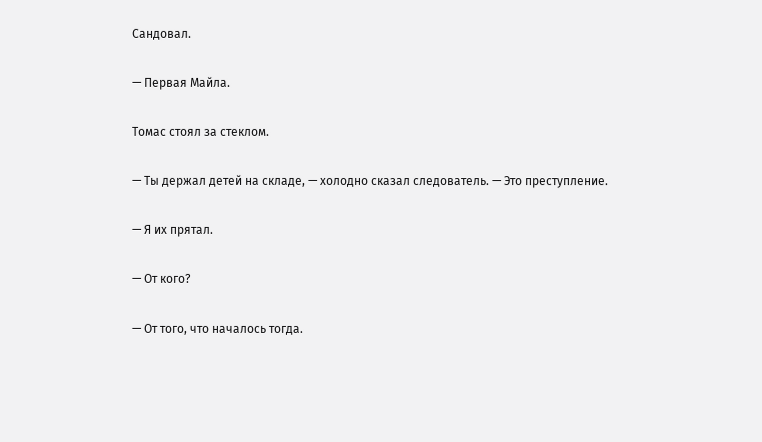Сандовал.

— Первая Майла.

Томас стоял за стеклом.

— Ты держал детей на складе, — холодно сказал следователь. — Это преступление.

— Я их прятал.

— От кого?

— От того, что началось тогда.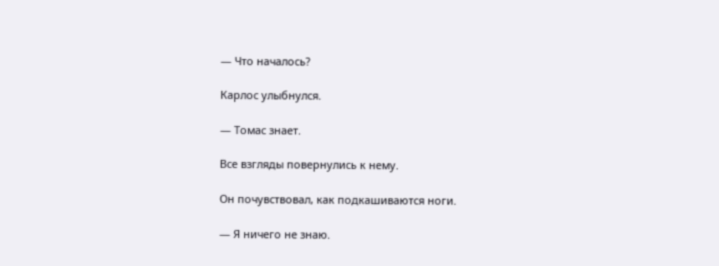— Что началось?

Карлос улыбнулся.

— Томас знает.

Все взгляды повернулись к нему.

Он почувствовал, как подкашиваются ноги.

— Я ничего не знаю.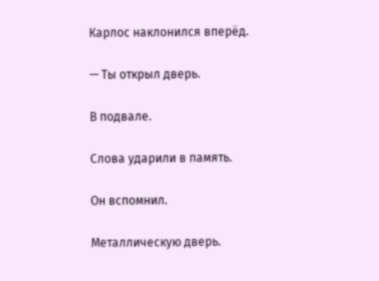Карлос наклонился вперёд.

— Ты открыл дверь.

В подвале.

Слова ударили в память.

Он вспомнил.

Металлическую дверь.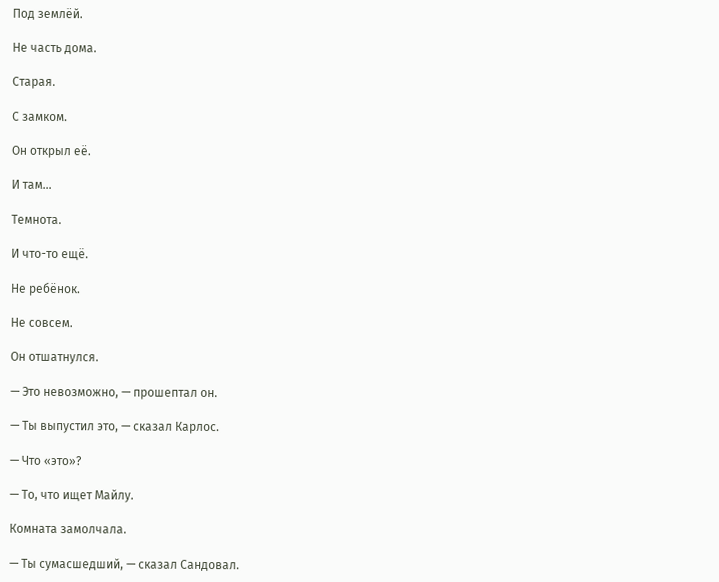Под землёй.

Не часть дома.

Старая.

С замком.

Он открыл её.

И там…

Темнота.

И что-то ещё.

Не ребёнок.

Не совсем.

Он отшатнулся.

— Это невозможно, — прошептал он.

— Ты выпустил это, — сказал Карлос.

— Что «это»?

— То, что ищет Майлу.

Комната замолчала.

— Ты сумасшедший, — сказал Сандовал.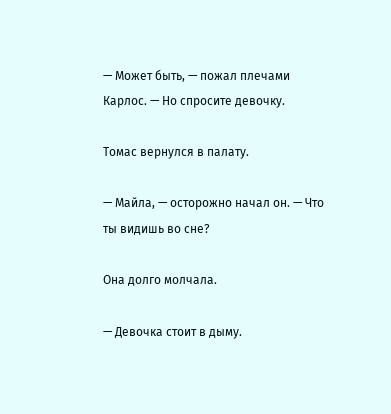— Может быть, — пожал плечами Карлос. — Но спросите девочку.

Томас вернулся в палату.

— Майла, — осторожно начал он. — Что ты видишь во сне?

Она долго молчала.

— Девочка стоит в дыму.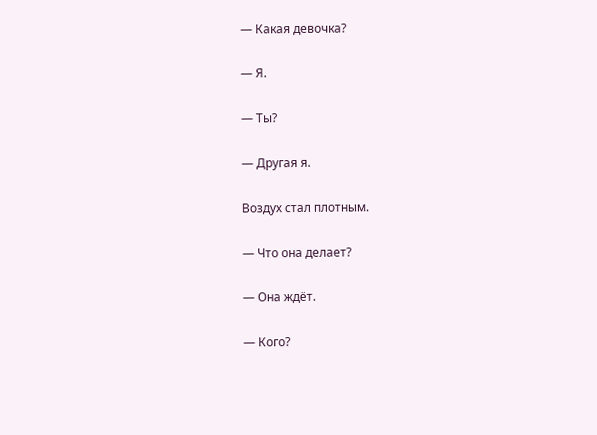— Какая девочка?

— Я.

— Ты?

— Другая я.

Воздух стал плотным.

— Что она делает?

— Она ждёт.

— Кого?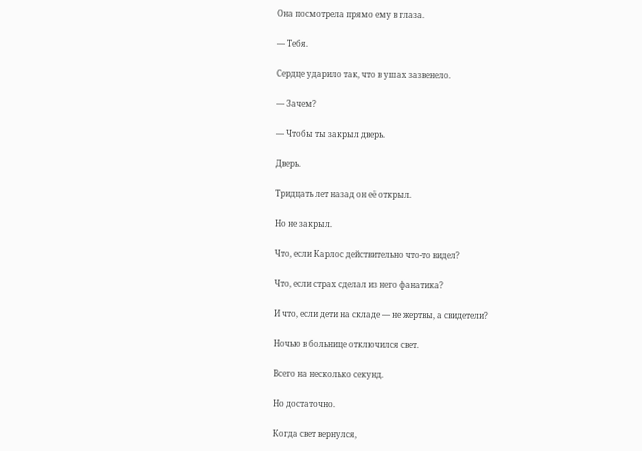Она посмотрела прямо ему в глаза.

— Тебя.

Сердце ударило так, что в ушах зазвенело.

— Зачем?

— Чтобы ты закрыл дверь.

Дверь.

Тридцать лет назад он её открыл.

Но не закрыл.

Что, если Карлос действительно что-то видел?

Что, если страх сделал из него фанатика?

И что, если дети на складе — не жертвы, а свидетели?

Ночью в больнице отключился свет.

Всего на несколько секунд.

Но достаточно.

Когда свет вернулся,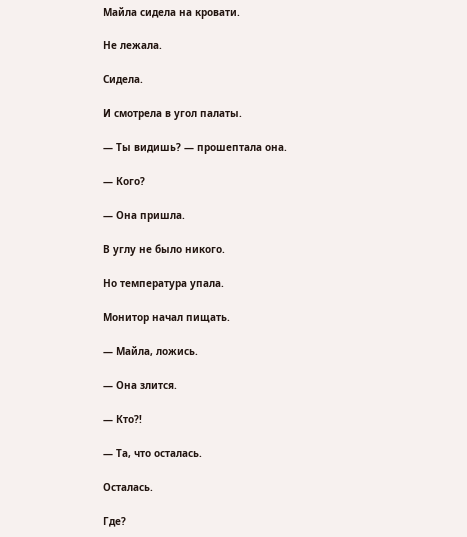Майла сидела на кровати.

Не лежала.

Сидела.

И смотрела в угол палаты.

— Ты видишь? — прошептала она.

— Кого?

— Она пришла.

В углу не было никого.

Но температура упала.

Монитор начал пищать.

— Майла, ложись.

— Она злится.

— Кто?!

— Та, что осталась.

Осталась.

Где?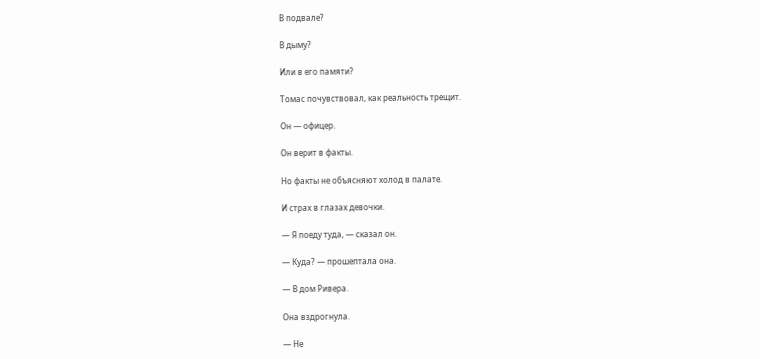В подвале?

В дыму?

Или в его памяти?

Томас почувствовал, как реальность трещит.

Он — офицер.

Он верит в факты.

Но факты не объясняют холод в палате.

И страх в глазах девочки.

— Я поеду туда, — сказал он.

— Куда? — прошептала она.

— В дом Ривера.

Она вздрогнула.

— Не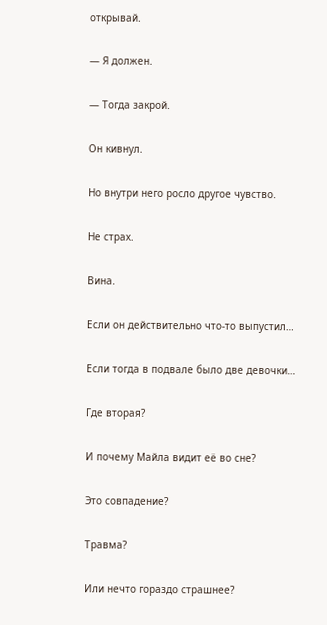открывай.

— Я должен.

— Тогда закрой.

Он кивнул.

Но внутри него росло другое чувство.

Не страх.

Вина.

Если он действительно что-то выпустил…

Если тогда в подвале было две девочки…

Где вторая?

И почему Майла видит её во сне?

Это совпадение?

Травма?

Или нечто гораздо страшнее?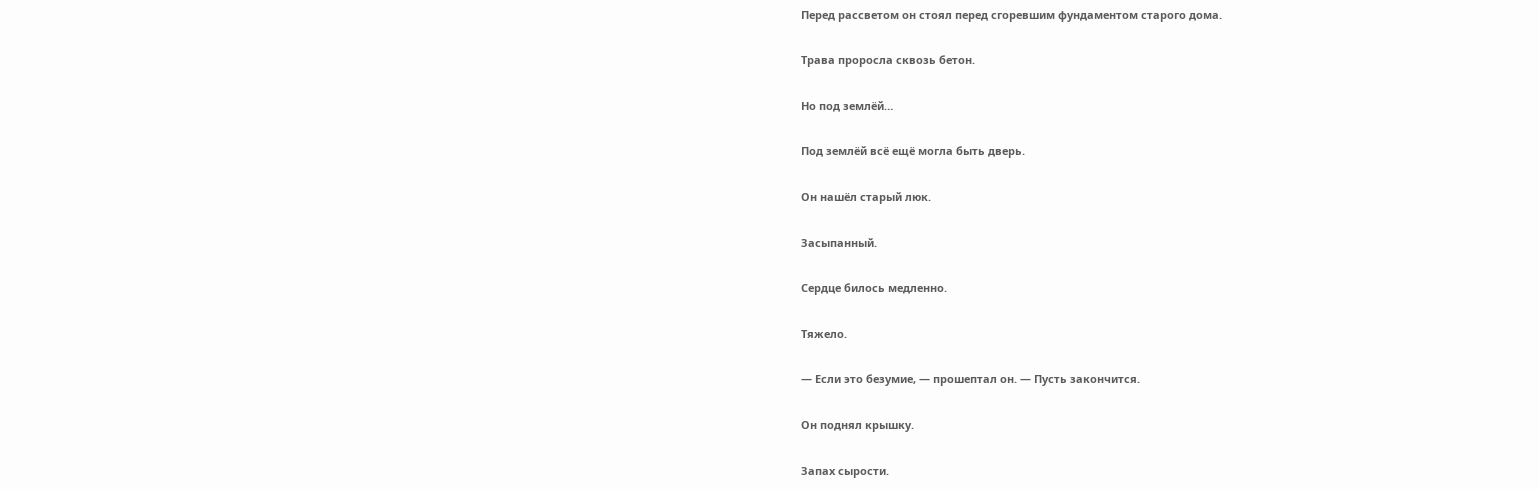Перед рассветом он стоял перед сгоревшим фундаментом старого дома.

Трава проросла сквозь бетон.

Но под землёй…

Под землёй всё ещё могла быть дверь.

Он нашёл старый люк.

Засыпанный.

Сердце билось медленно.

Тяжело.

— Если это безумие, — прошептал он. — Пусть закончится.

Он поднял крышку.

Запах сырости.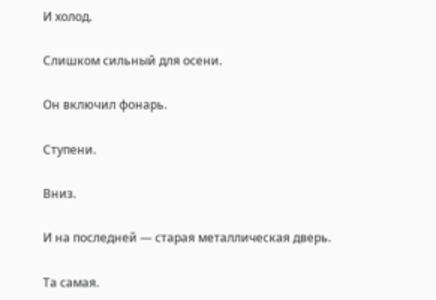И холод.

Слишком сильный для осени.

Он включил фонарь.

Ступени.

Вниз.

И на последней — старая металлическая дверь.

Та самая.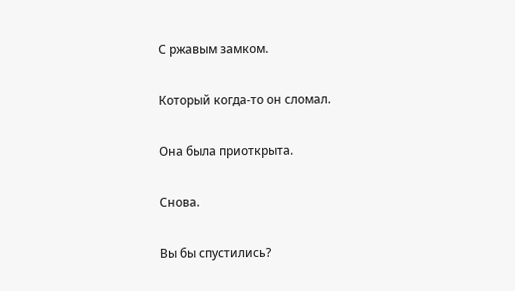С ржавым замком.

Который когда-то он сломал.

Она была приоткрыта.

Снова.

Вы бы спустились?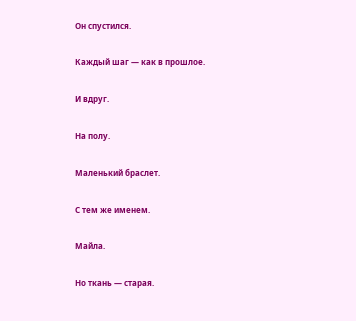Он спустился.

Каждый шаг — как в прошлое.

И вдруг.

На полу.

Маленький браслет.

С тем же именем.

Майла.

Но ткань — старая.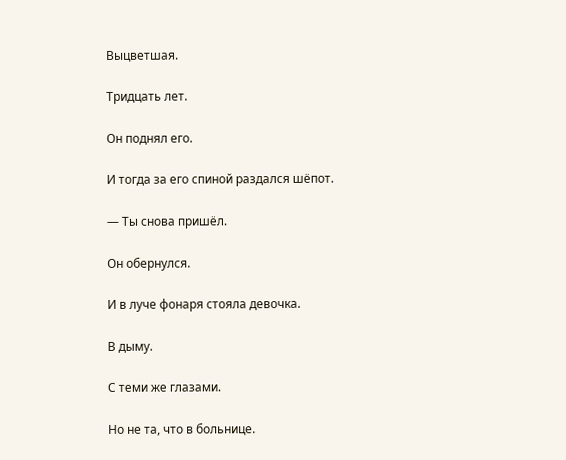Выцветшая.

Тридцать лет.

Он поднял его.

И тогда за его спиной раздался шёпот.

— Ты снова пришёл.

Он обернулся.

И в луче фонаря стояла девочка.

В дыму.

С теми же глазами.

Но не та, что в больнице.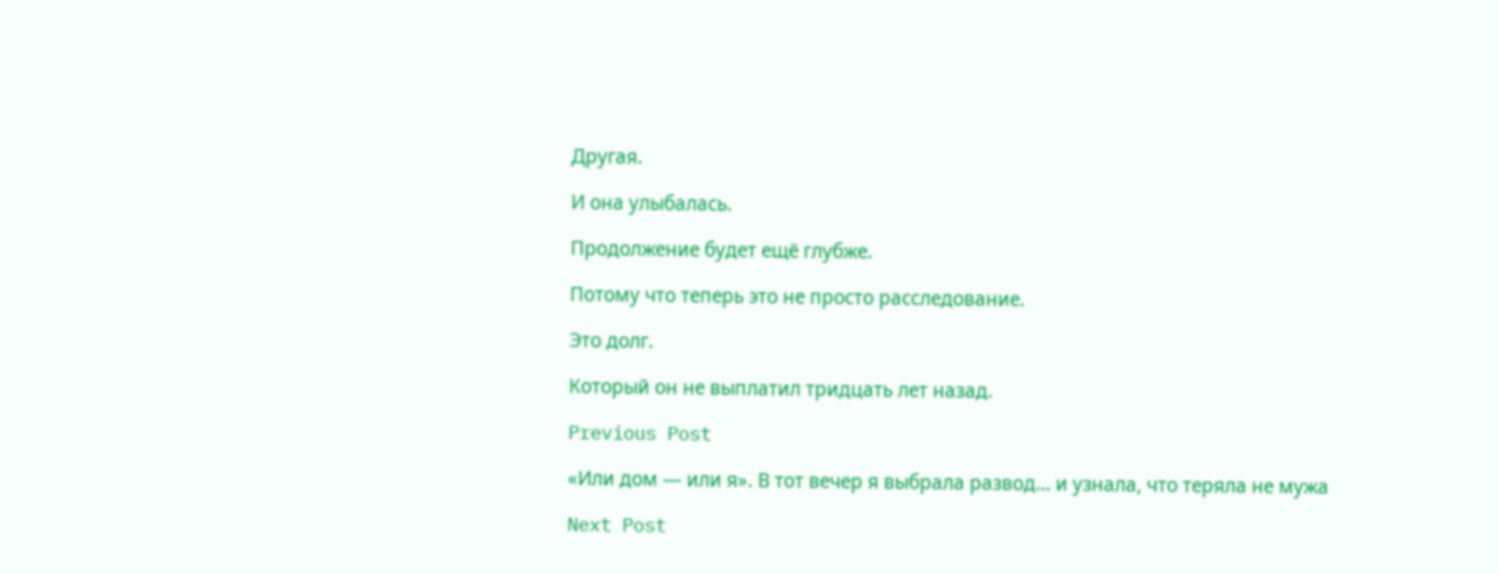Другая.

И она улыбалась.

Продолжение будет ещё глубже.

Потому что теперь это не просто расследование.

Это долг.

Который он не выплатил тридцать лет назад.

Previous Post

«Или дом — или я». В тот вечер я выбрала развод… и узнала, что теряла не мужа

Next Post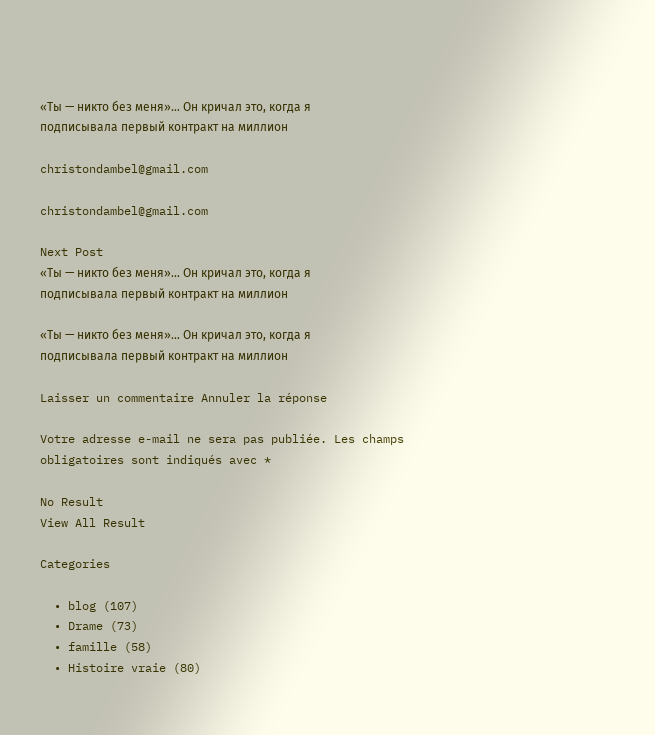«Ты — никто без меня»… Он кричал это, когда я подписывала первый контракт на миллион

christondambel@gmail.com

christondambel@gmail.com

Next Post
«Ты — никто без меня»… Он кричал это, когда я подписывала первый контракт на миллион

«Ты — никто без меня»… Он кричал это, когда я подписывала первый контракт на миллион

Laisser un commentaire Annuler la réponse

Votre adresse e-mail ne sera pas publiée. Les champs obligatoires sont indiqués avec *

No Result
View All Result

Categories

  • blog (107)
  • Drame (73)
  • famille (58)
  • Histoire vraie (80)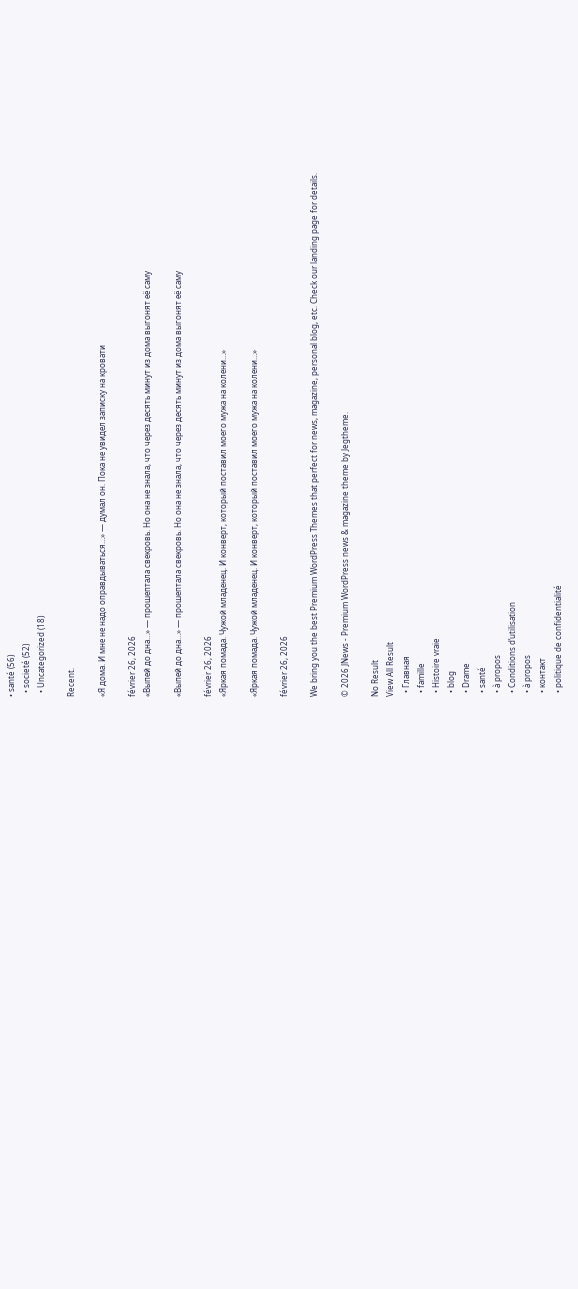• santé (56)
  • societé (52)
  • Uncategorized (18)

Recent.

«Я дома. И мне не надо оправдываться…» — думал он. Пока не увидел записку на кровати

février 26, 2026
«Выпей до дна…» — прошептала свекровь. Но она не знала, что через десять минут из дома выгонят её саму

«Выпей до дна…» — прошептала свекровь. Но она не знала, что через десять минут из дома выгонят её саму

février 26, 2026
«Яркая помада. Чужой младенец. И конверт, который поставил моего мужа на колени…»

«Яркая помада. Чужой младенец. И конверт, который поставил моего мужа на колени…»

février 26, 2026

We bring you the best Premium WordPress Themes that perfect for news, magazine, personal blog, etc. Check our landing page for details.

© 2026 JNews - Premium WordPress news & magazine theme by Jegtheme.

No Result
View All Result
  • Главная
  • famille
  • Histoire vraie
  • blog
  • Drame
  • santé
  • à propos
  • Conditions d’utilisation
  • à propos
  • контакт
  • politique de confidentialité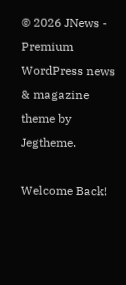© 2026 JNews - Premium WordPress news & magazine theme by Jegtheme.

Welcome Back!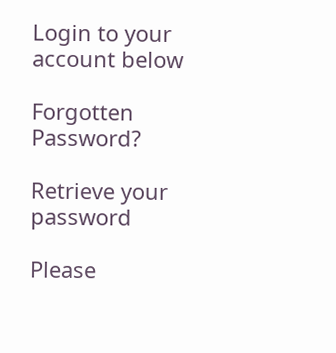Login to your account below

Forgotten Password?

Retrieve your password

Please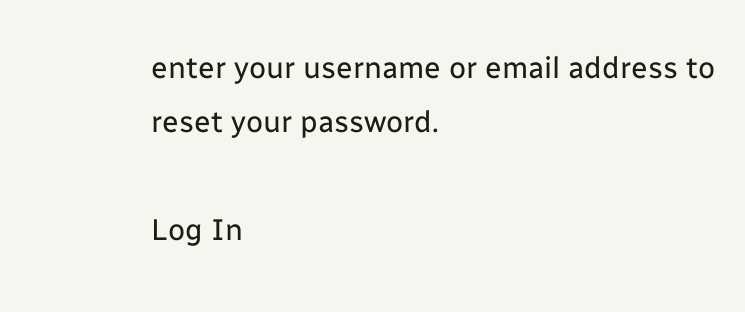enter your username or email address to reset your password.

Log In